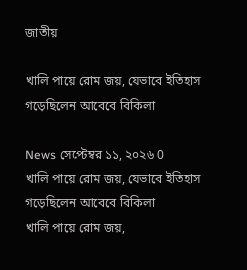জাতীয়

খালি পায়ে রোম জয়, যেভাবে ইতিহাস গড়েছিলেন আবেবে বিকিলা

News সেপ্টেম্বর ১১, ২০২৬ 0
খালি পায়ে রোম জয়, যেভাবে ইতিহাস গড়েছিলেন আবেবে বিকিলা
খালি পায়ে রোম জয়,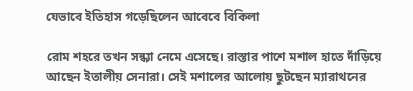যেভাবে ইতিহাস গড়েছিলেন আবেবে বিকিলা

রোম শহরে তখন সন্ধ্যা নেমে এসেছে। রাস্তার পাশে মশাল হাতে দাঁড়িয়ে আছেন ইতালীয় সেনারা। সেই মশালের আলোয় ছুটছেন ম্যারাথনের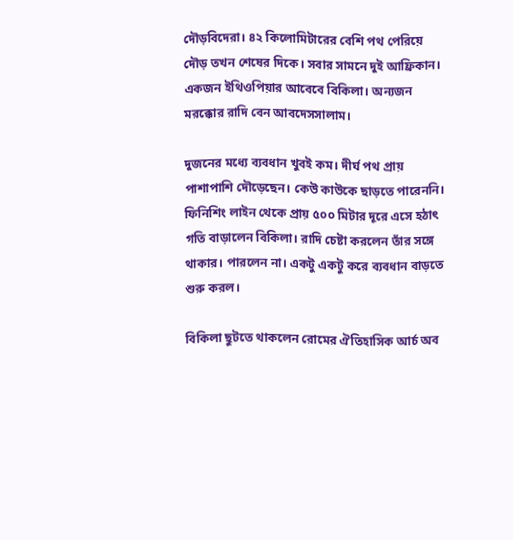দৌড়বিদেরা। ৪২ কিলোমিটারের বেশি পথ পেরিয়ে দৌড় তখন শেষের দিকে। সবার সামনে দুই আফ্রিকান। একজন ইথিওপিয়ার আবেবে বিকিলা। অন্যজন মরক্কোর রাদি বেন আবদেসসালাম।

দুজনের মধ্যে ব্যবধান খুবই কম। দীর্ঘ পথ প্রায় পাশাপাশি দৌড়েছেন। কেউ কাউকে ছাড়তে পারেননি। ফিনিশিং লাইন থেকে প্রায় ৫০০ মিটার দূরে এসে হঠাৎ গতি বাড়ালেন বিকিলা। রাদি চেষ্টা করলেন তাঁর সঙ্গে থাকার। পারলেন না। একটু একটু করে ব্যবধান বাড়তে শুরু করল।

বিকিলা ছুটতে থাকলেন রোমের ঐতিহাসিক আর্চ অব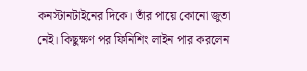কনস্টানটাইনের দিকে। তাঁর পায়ে কোনো জুতা নেই। কিছুক্ষণ পর ফিনিশিং লাইন পার করলেন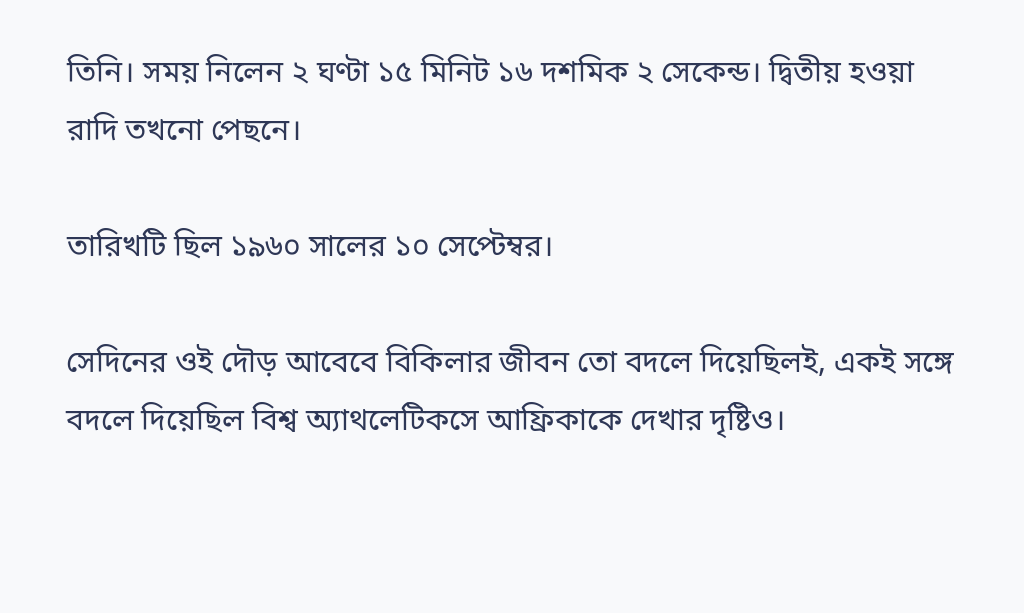তিনি। সময় নিলেন ২ ঘণ্টা ১৫ মিনিট ১৬ দশমিক ২ সেকেন্ড। দ্বিতীয় হওয়া রাদি তখনো পেছনে।

তারিখটি ছিল ১৯৬০ সালের ১০ সেপ্টেম্বর।

সেদিনের ওই দৌড় আবেবে বিকিলার জীবন তো বদলে দিয়েছিলই, একই সঙ্গে বদলে দিয়েছিল বিশ্ব অ্যাথলেটিকসে আফ্রিকাকে দেখার দৃষ্টিও।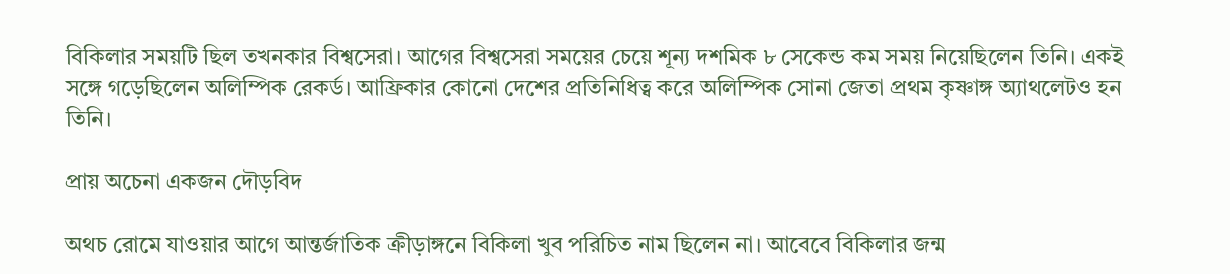বিকিলার সময়টি ছিল তখনকার বিশ্বসেরা। আগের বিশ্বসেরা সময়ের চেয়ে শূন্য দশমিক ৮ সেকেন্ড কম সময় নিয়েছিলেন তিনি। একই সঙ্গে গড়েছিলেন অলিম্পিক রেকর্ড। আফ্রিকার কোনো দেশের প্রতিনিধিত্ব করে অলিম্পিক সোনা জেতা প্রথম কৃষ্ণাঙ্গ অ্যাথলেটও হন তিনি।

প্রায় অচেনা একজন দৌড়বিদ

অথচ রোমে যাওয়ার আগে আন্তর্জাতিক ক্রীড়াঙ্গনে বিকিলা খুব পরিচিত নাম ছিলেন না। আবেবে বিকিলার জন্ম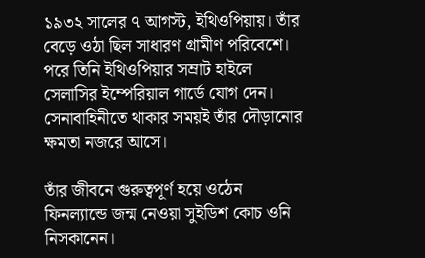১৯৩২ সালের ৭ আগস্ট, ইথিওপিয়ায়। তাঁর বেড়ে ওঠা ছিল সাধারণ গ্রামীণ পরিবেশে। পরে তিনি ইথিওপিয়ার সম্রাট হাইলে সেলাসির ইম্পেরিয়াল গার্ডে যোগ দেন। সেনাবাহিনীতে থাকার সময়ই তাঁর দৌড়ানোর ক্ষমতা নজরে আসে।

তাঁর জীবনে গুরুত্বপূর্ণ হয়ে ওঠেন ফিনল্যান্ডে জন্ম নেওয়া সুইডিশ কোচ ওনি নিসকানেন।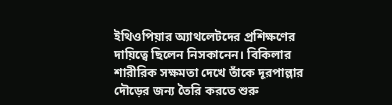ইথিওপিয়ার অ্যাথলেটদের প্রশিক্ষণের দায়িত্বে ছিলেন নিসকানেন। বিকিলার শারীরিক সক্ষমতা দেখে তাঁকে দূরপাল্লার দৌড়ের জন্য তৈরি করতে শুরু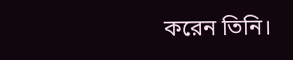করেন তিনি।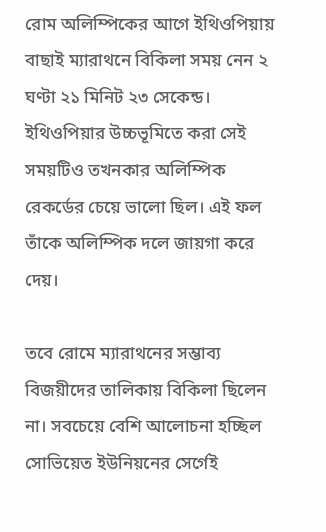রোম অলিম্পিকের আগে ইথিওপিয়ায় বাছাই ম্যারাথনে বিকিলা সময় নেন ২ ঘণ্টা ২১ মিনিট ২৩ সেকেন্ড। ইথিওপিয়ার উচ্চভূমিতে করা সেই সময়টিও তখনকার অলিম্পিক রেকর্ডের চেয়ে ভালো ছিল। এই ফল তাঁকে অলিম্পিক দলে জায়গা করে দেয়।

তবে রোমে ম্যারাথনের সম্ভাব্য বিজয়ীদের তালিকায় বিকিলা ছিলেন না। সবচেয়ে বেশি আলোচনা হচ্ছিল সোভিয়েত ইউনিয়নের সের্গেই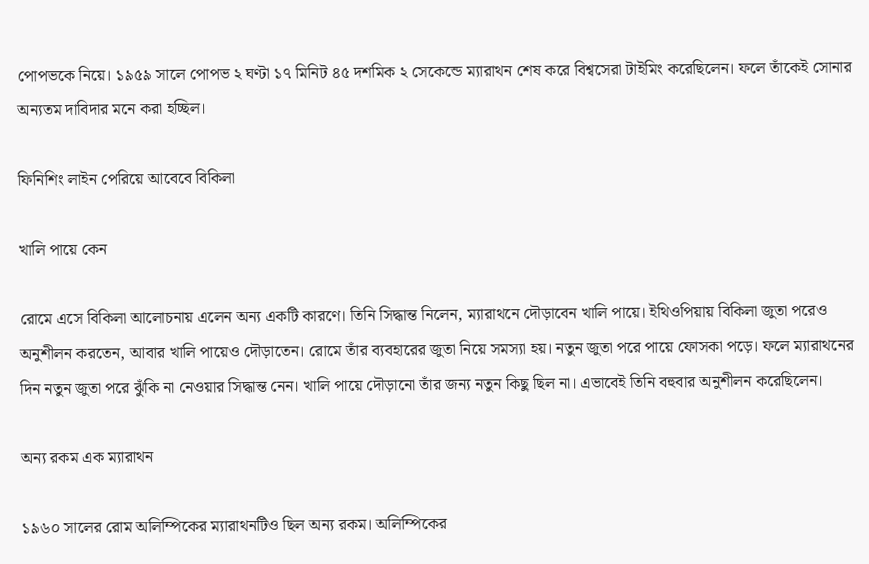পোপভকে নিয়ে। ১৯৫৯ সালে পোপভ ২ ঘণ্টা ১৭ মিনিট ৪৫ দশমিক ২ সেকেন্ডে ম্যারাথন শেষ করে বিশ্বসেরা টাইমিং করেছিলেন। ফলে তাঁকেই সোনার অন্যতম দাবিদার মনে করা হচ্ছিল।

ফিনিশিং লাইন পেরিয়ে আবেবে বিকিলা

খালি পায়ে কেন

রোমে এসে বিকিলা আলোচনায় এলেন অন্য একটি কারণে। তিনি সিদ্ধান্ত নিলেন, ম্যারাথনে দৌড়াবেন খালি পায়ে। ইথিওপিয়ায় বিকিলা জুতা পরেও অনুশীলন করতেন, আবার খালি পায়েও দৌড়াতেন। রোমে তাঁর ব্যবহারের জুতা নিয়ে সমস্যা হয়। নতুন জুতা পরে পায়ে ফোসকা পড়ে। ফলে ম্যারাথনের দিন নতুন জুতা পরে ঝুঁকি না নেওয়ার সিদ্ধান্ত নেন। খালি পায়ে দৌড়ানো তাঁর জন্য নতুন কিছু ছিল না। এভাবেই তিনি বহুবার অনুশীলন করেছিলেন।

অন্য রকম এক ম্যারাথন

১৯৬০ সালের রোম অলিম্পিকের ম্যারাথনটিও ছিল অন্য রকম। অলিম্পিকের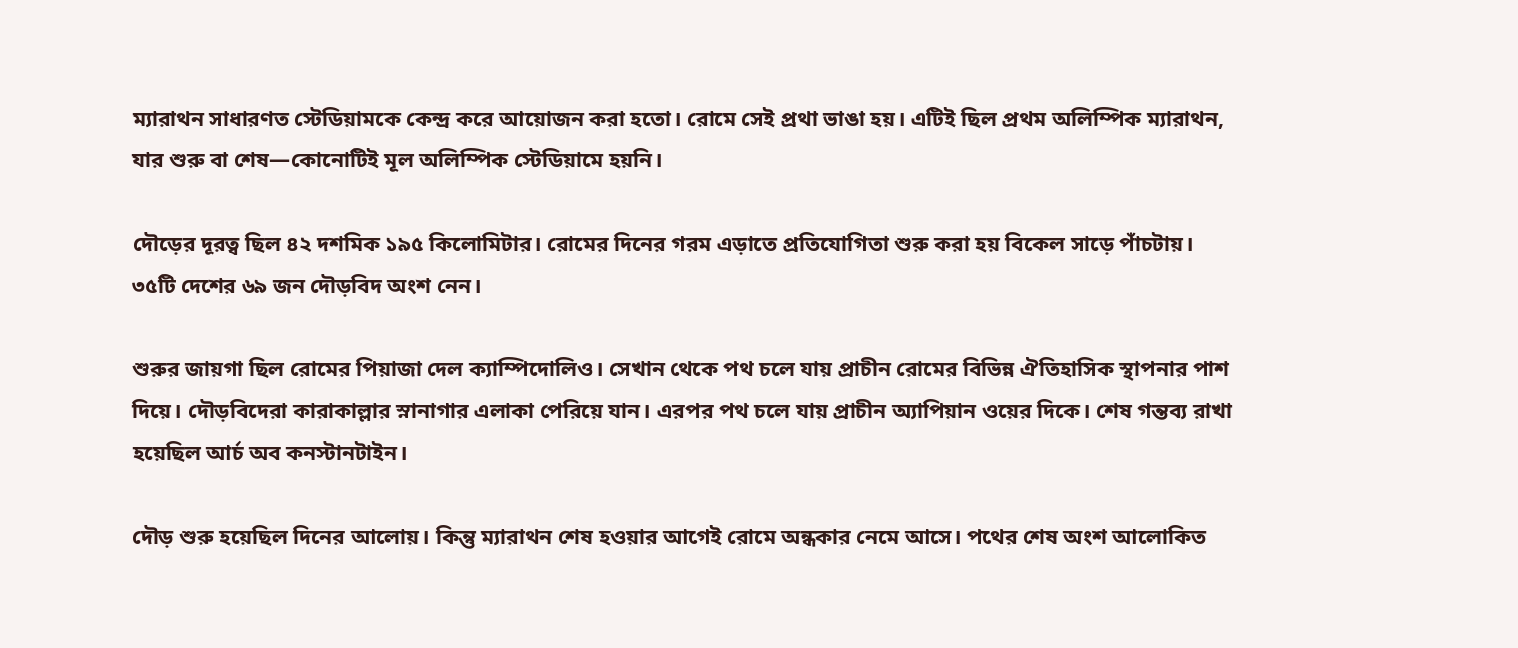ম্যারাথন সাধারণত স্টেডিয়ামকে কেন্দ্র করে আয়োজন করা হতো। রোমে সেই প্রথা ভাঙা হয়। এটিই ছিল প্রথম অলিম্পিক ম্যারাথন, যার শুরু বা শেষ—কোনোটিই মূল অলিম্পিক স্টেডিয়ামে হয়নি।

দৌড়ের দূরত্ব ছিল ৪২ দশমিক ১৯৫ কিলোমিটার। রোমের দিনের গরম এড়াতে প্রতিযোগিতা শুরু করা হয় বিকেল সাড়ে পাঁচটায়। ৩৫টি দেশের ৬৯ জন দৌড়বিদ অংশ নেন।

শুরুর জায়গা ছিল রোমের পিয়াজা দেল ক্যাম্পিদোলিও। সেখান থেকে পথ চলে যায় প্রাচীন রোমের বিভিন্ন ঐতিহাসিক স্থাপনার পাশ দিয়ে। দৌড়বিদেরা কারাকাল্লার স্নানাগার এলাকা পেরিয়ে যান। এরপর পথ চলে যায় প্রাচীন অ্যাপিয়ান ওয়ের দিকে। শেষ গন্তব্য রাখা হয়েছিল আর্চ অব কনস্টানটাইন।

দৌড় শুরু হয়েছিল দিনের আলোয়। কিন্তু ম্যারাথন শেষ হওয়ার আগেই রোমে অন্ধকার নেমে আসে। পথের শেষ অংশ আলোকিত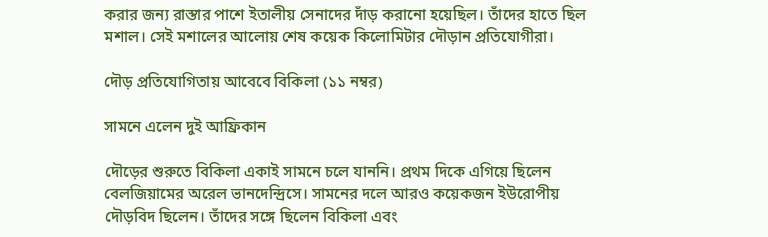করার জন্য রাস্তার পাশে ইতালীয় সেনাদের দাঁড় করানো হয়েছিল। তাঁদের হাতে ছিল মশাল। সেই মশালের আলোয় শেষ কয়েক কিলোমিটার দৌড়ান প্রতিযোগীরা।

দৌড় প্রতিযোগিতায় আবেবে বিকিলা (১১ নম্বর)

সামনে এলেন দুই আফ্রিকান

দৌড়ের শুরুতে বিকিলা একাই সামনে চলে যাননি। প্রথম দিকে এগিয়ে ছিলেন বেলজিয়ামের অরেল ভানদেন্দ্রিসে। সামনের দলে আরও কয়েকজন ইউরোপীয় দৌড়বিদ ছিলেন। তাঁদের সঙ্গে ছিলেন বিকিলা এবং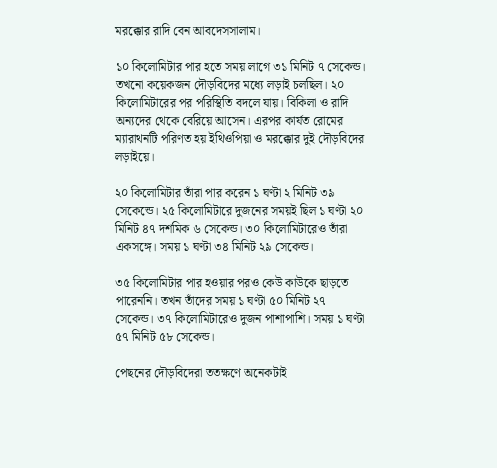মরক্কোর রাদি বেন আবদেসসালাম।

১০ কিলোমিটার পার হতে সময় লাগে ৩১ মিনিট ৭ সেকেন্ড। তখনো কয়েকজন দৌড়বিদের মধ্যে লড়াই চলছিল। ২০ কিলোমিটারের পর পরিস্থিতি বদলে যায়। বিকিলা ও রাদি অন্যদের থেকে বেরিয়ে আসেন। এরপর কার্যত রোমের ম্যারাথনটি পরিণত হয় ইথিওপিয়া ও মরক্কোর দুই দৌড়বিদের লড়াইয়ে।

২০ কিলোমিটার তাঁরা পার করেন ১ ঘণ্টা ২ মিনিট ৩৯ সেকেন্ডে। ২৫ কিলোমিটারে দুজনের সময়ই ছিল ১ ঘণ্টা ২০ মিনিট ৪৭ দশমিক ৬ সেকেন্ড। ৩০ কিলোমিটারেও তাঁরা একসঙ্গে। সময় ১ ঘণ্টা ৩৪ মিনিট ২৯ সেকেন্ড।

৩৫ কিলোমিটার পার হওয়ার পরও কেউ কাউকে ছাড়তে পারেননি। তখন তাঁদের সময় ১ ঘণ্টা ৫০ মিনিট ২৭ সেকেন্ড। ৩৭ কিলোমিটারেও দুজন পাশাপাশি। সময় ১ ঘণ্টা ৫৭ মিনিট ৫৮ সেকেন্ড।

পেছনের দৌড়বিদেরা ততক্ষণে অনেকটাই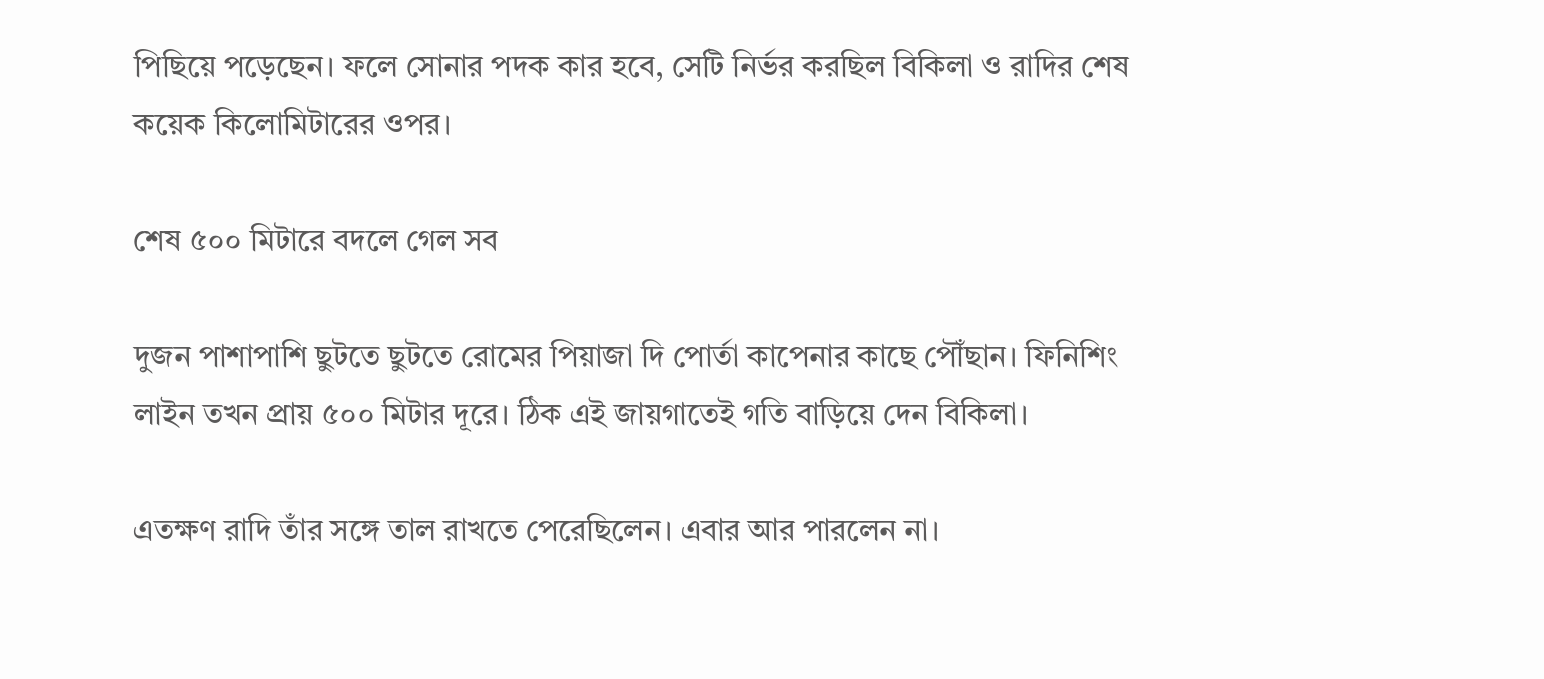পিছিয়ে পড়েছেন। ফলে সোনার পদক কার হবে, সেটি নির্ভর করছিল বিকিলা ও রাদির শেষ কয়েক কিলোমিটারের ওপর।

শেষ ৫০০ মিটারে বদলে গেল সব

দুজন পাশাপাশি ছুটতে ছুটতে রোমের পিয়াজা দি পোর্তা কাপেনার কাছে পৌঁছান। ফিনিশিং লাইন তখন প্রায় ৫০০ মিটার দূরে। ঠিক এই জায়গাতেই গতি বাড়িয়ে দেন বিকিলা।

এতক্ষণ রাদি তাঁর সঙ্গে তাল রাখতে পেরেছিলেন। এবার আর পারলেন না।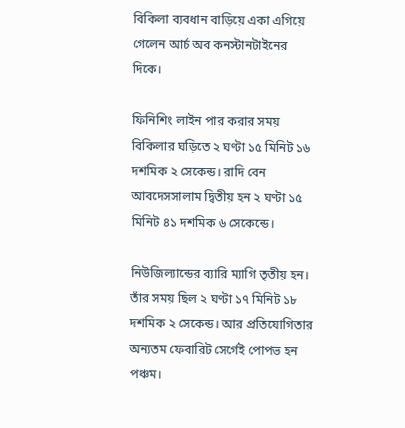বিকিলা ব্যবধান বাড়িয়ে একা এগিয়ে গেলেন আর্চ অব কনস্টানটাইনের দিকে।

ফিনিশিং লাইন পার করার সময় বিকিলার ঘড়িতে ২ ঘণ্টা ১৫ মিনিট ১৬ দশমিক ২ সেকেন্ড। রাদি বেন আবদেসসালাম দ্বিতীয় হন ২ ঘণ্টা ১৫ মিনিট ৪১ দশমিক ৬ সেকেন্ডে।

নিউজিল্যান্ডের ব্যারি ম্যাগি তৃতীয় হন। তাঁর সময় ছিল ২ ঘণ্টা ১৭ মিনিট ১৮ দশমিক ২ সেকেন্ড। আর প্রতিযোগিতার অন্যতম ফেবারিট সের্গেই পোপভ হন পঞ্চম।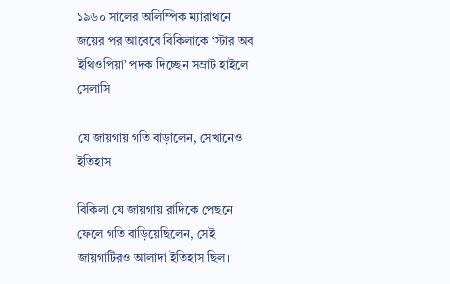১৯৬০ সালের অলিম্পিক ম্যারাথনে জয়ের পর আবেবে বিকিলাকে ‘স্টার অব ইথিওপিয়া’ পদক দিচ্ছেন সম্রাট হাইলে সেলাসি

যে জায়গায় গতি বাড়ালেন, সেখানেও ইতিহাস

বিকিলা যে জায়গায় রাদিকে পেছনে ফেলে গতি বাড়িয়েছিলেন, সেই জায়গাটিরও আলাদা ইতিহাস ছিল।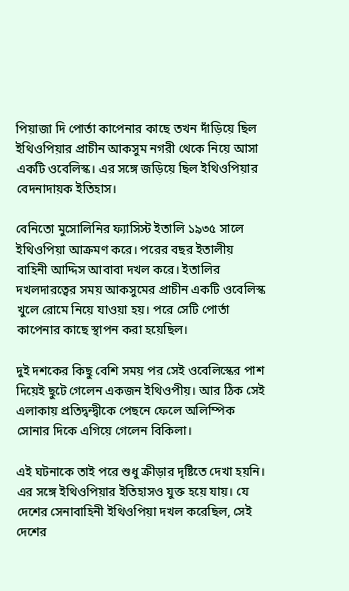পিয়াজা দি পোর্তা কাপেনার কাছে তখন দাঁড়িয়ে ছিল ইথিওপিয়ার প্রাচীন আকসুম নগরী থেকে নিয়ে আসা একটি ওবেলিস্ক। এর সঙ্গে জড়িয়ে ছিল ইথিওপিয়ার বেদনাদায়ক ইতিহাস।

বেনিতো মুসোলিনির ফ্যাসিস্ট ইতালি ১৯৩৫ সালে ইথিওপিয়া আক্রমণ করে। পরের বছর ইতালীয় বাহিনী আদ্দিস আবাবা দখল করে। ইতালির দখলদারত্বের সময় আকসুমের প্রাচীন একটি ওবেলিস্ক খুলে রোমে নিয়ে যাওয়া হয়। পরে সেটি পোর্তা কাপেনার কাছে স্থাপন করা হয়েছিল।

দুই দশকের কিছু বেশি সময় পর সেই ওবেলিস্কের পাশ দিয়েই ছুটে গেলেন একজন ইথিওপীয়। আর ঠিক সেই এলাকায় প্রতিদ্বন্দ্বীকে পেছনে ফেলে অলিম্পিক সোনার দিকে এগিয়ে গেলেন বিকিলা।

এই ঘটনাকে তাই পরে শুধু ক্রীড়ার দৃষ্টিতে দেখা হয়নি। এর সঙ্গে ইথিওপিয়ার ইতিহাসও যুক্ত হয়ে যায়। যে দেশের সেনাবাহিনী ইথিওপিয়া দখল করেছিল, সেই দেশের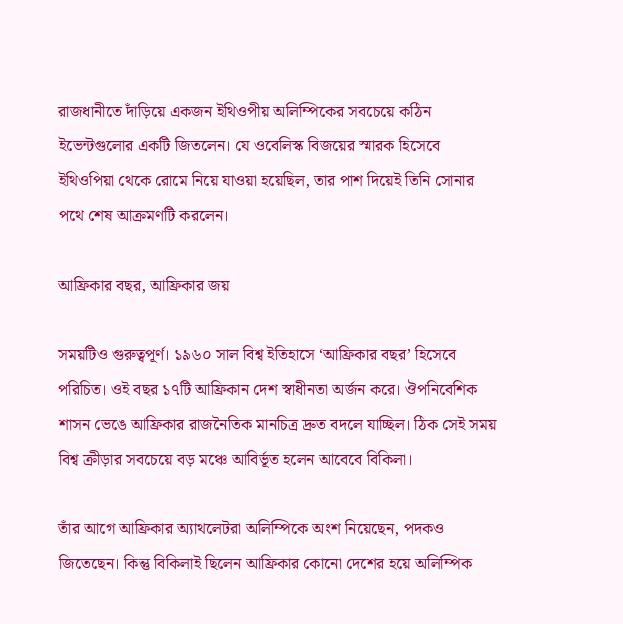রাজধানীতে দাঁড়িয়ে একজন ইথিওপীয় অলিম্পিকের সবচেয়ে কঠিন ইভেন্টগুলোর একটি জিতলেন। যে ওবেলিস্ক বিজয়ের স্মারক হিসেবে ইথিওপিয়া থেকে রোমে নিয়ে যাওয়া হয়েছিল, তার পাশ দিয়েই তিনি সোনার পথে শেষ আক্রমণটি করলেন।

আফ্রিকার বছর, আফ্রিকার জয়

সময়টিও গুরুত্বপূর্ণ। ১৯৬০ সাল বিশ্ব ইতিহাসে ‘আফ্রিকার বছর’ হিসেবে পরিচিত। ওই বছর ১৭টি আফ্রিকান দেশ স্বাধীনতা অর্জন করে। ঔপনিবেশিক শাসন ভেঙে আফ্রিকার রাজনৈতিক মানচিত্র দ্রুত বদলে যাচ্ছিল। ঠিক সেই সময় বিশ্ব ক্রীড়ার সবচেয়ে বড় মঞ্চে আবির্ভূত হলেন আবেবে বিকিলা।

তাঁর আগে আফ্রিকার অ্যাথলেটরা অলিম্পিকে অংশ নিয়েছেন, পদকও জিতেছেন। কিন্তু বিকিলাই ছিলেন আফ্রিকার কোনো দেশের হয়ে অলিম্পিক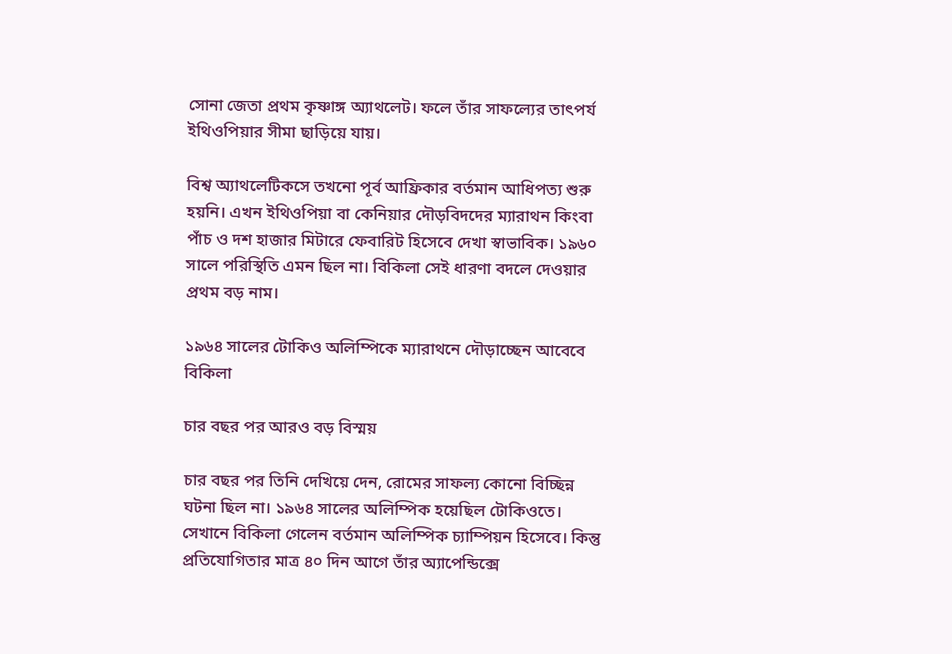সোনা জেতা প্রথম কৃষ্ণাঙ্গ অ্যাথলেট। ফলে তাঁর সাফল্যের তাৎপর্য ইথিওপিয়ার সীমা ছাড়িয়ে যায়।

বিশ্ব অ্যাথলেটিকসে তখনো পূর্ব আফ্রিকার বর্তমান আধিপত্য শুরু হয়নি। এখন ইথিওপিয়া বা কেনিয়ার দৌড়বিদদের ম্যারাথন কিংবা পাঁচ ও দশ হাজার মিটারে ফেবারিট হিসেবে দেখা স্বাভাবিক। ১৯৬০ সালে পরিস্থিতি এমন ছিল না। বিকিলা সেই ধারণা বদলে দেওয়ার প্রথম বড় নাম।

১৯৬৪ সালের টোকিও অলিম্পিকে ম্যারাথনে দৌড়াচ্ছেন আবেবে বিকিলা

চার বছর পর আরও বড় বিস্ময়

চার বছর পর তিনি দেখিয়ে দেন, রোমের সাফল্য কোনো বিচ্ছিন্ন ঘটনা ছিল না। ১৯৬৪ সালের অলিম্পিক হয়েছিল টোকিওতে। সেখানে বিকিলা গেলেন বর্তমান অলিম্পিক চ্যাম্পিয়ন হিসেবে। কিন্তু প্রতিযোগিতার মাত্র ৪০ দিন আগে তাঁর অ্যাপেন্ডিক্সে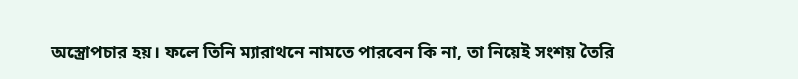অস্ত্রোপচার হয়। ফলে তিনি ম্যারাথনে নামতে পারবেন কি না, তা নিয়েই সংশয় তৈরি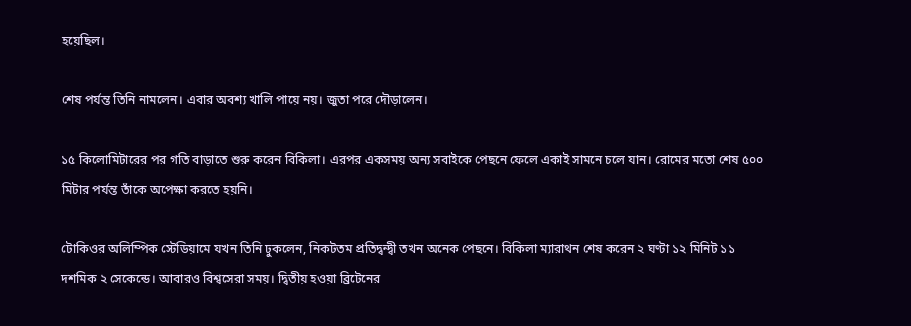হয়েছিল।

শেষ পর্যন্ত তিনি নামলেন। এবার অবশ্য খালি পায়ে নয়। জুতা পরে দৌড়ালেন।

১৫ কিলোমিটারের পর গতি বাড়াতে শুরু করেন বিকিলা। এরপর একসময় অন্য সবাইকে পেছনে ফেলে একাই সামনে চলে যান। রোমের মতো শেষ ৫০০ মিটার পর্যন্ত তাঁকে অপেক্ষা করতে হয়নি।

টোকিওর অলিম্পিক স্টেডিয়ামে যখন তিনি ঢুকলেন, নিকটতম প্রতিদ্বন্দ্বী তখন অনেক পেছনে। বিকিলা ম্যারাথন শেষ করেন ২ ঘণ্টা ১২ মিনিট ১১ দশমিক ২ সেকেন্ডে। আবারও বিশ্বসেরা সময়। দ্বিতীয় হওয়া ব্রিটেনের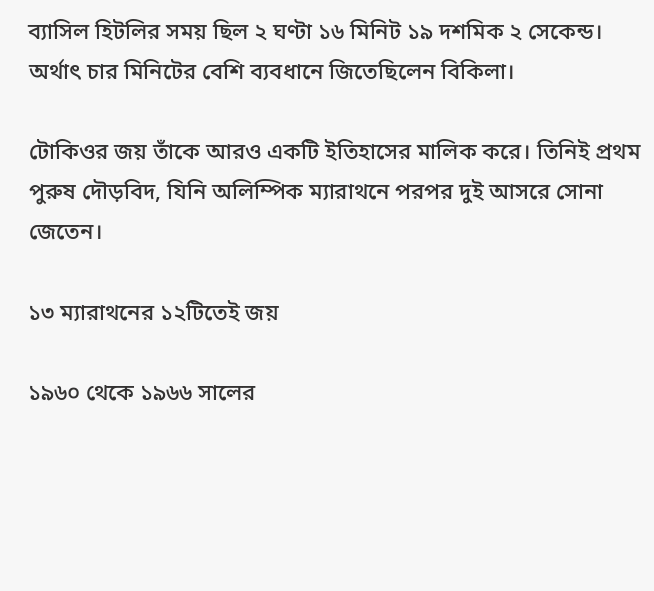ব্যাসিল হিটলির সময় ছিল ২ ঘণ্টা ১৬ মিনিট ১৯ দশমিক ২ সেকেন্ড। অর্থাৎ চার মিনিটের বেশি ব্যবধানে জিতেছিলেন বিকিলা।

টোকিওর জয় তাঁকে আরও একটি ইতিহাসের মালিক করে। তিনিই প্রথম পুরুষ দৌড়বিদ, যিনি অলিম্পিক ম্যারাথনে পরপর দুই আসরে সোনা জেতেন।

১৩ ম্যারাথনের ১২টিতেই জয়

১৯৬০ থেকে ১৯৬৬ সালের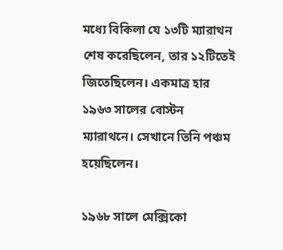মধ্যে বিকিলা যে ১৩টি ম্যারাথন শেষ করেছিলেন, তার ১২টিতেই জিতেছিলেন। একমাত্র হার ১৯৬৩ সালের বোস্টন ম্যারাথনে। সেখানে তিনি পঞ্চম হয়েছিলেন।

১৯৬৮ সালে মেক্সিকো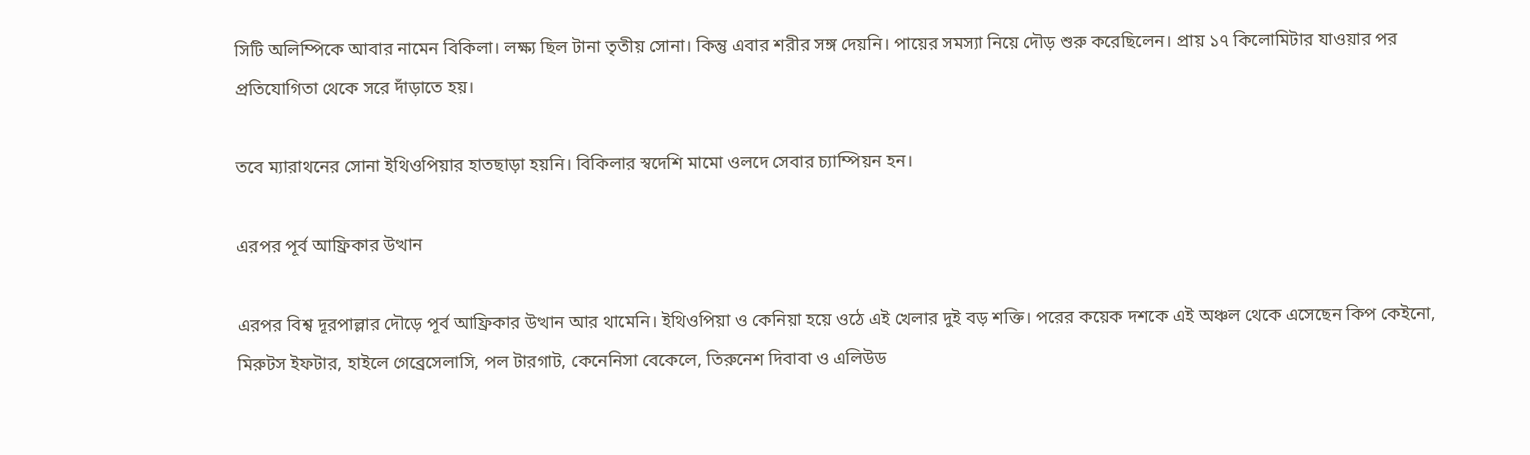সিটি অলিম্পিকে আবার নামেন বিকিলা। লক্ষ্য ছিল টানা তৃতীয় সোনা। কিন্তু এবার শরীর সঙ্গ দেয়নি। পায়ের সমস্যা নিয়ে দৌড় শুরু করেছিলেন। প্রায় ১৭ কিলোমিটার যাওয়ার পর প্রতিযোগিতা থেকে সরে দাঁড়াতে হয়।

তবে ম্যারাথনের সোনা ইথিওপিয়ার হাতছাড়া হয়নি। বিকিলার স্বদেশি মামো ওলদে সেবার চ্যাম্পিয়ন হন।

এরপর পূর্ব আফ্রিকার উত্থান

এরপর বিশ্ব দূরপাল্লার দৌড়ে পূর্ব আফ্রিকার উত্থান আর থামেনি। ইথিওপিয়া ও কেনিয়া হয়ে ওঠে এই খেলার দুই বড় শক্তি। পরের কয়েক দশকে এই অঞ্চল থেকে এসেছেন কিপ কেইনো, মিরুটস ইফটার, হাইলে গেব্রেসেলাসি, পল টারগাট, কেনেনিসা বেকেলে, তিরুনেশ দিবাবা ও এলিউড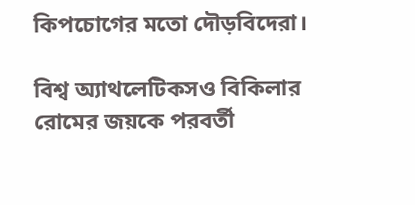কিপচোগের মতো দৌড়বিদেরা।

বিশ্ব অ্যাথলেটিকসও বিকিলার রোমের জয়কে পরবর্তী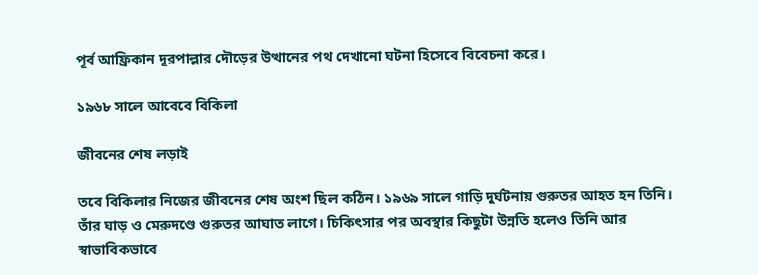পূর্ব আফ্রিকান দূরপাল্লার দৌড়ের উত্থানের পথ দেখানো ঘটনা হিসেবে বিবেচনা করে।

১৯৬৮ সালে আবেবে বিকিলা

জীবনের শেষ লড়াই

তবে বিকিলার নিজের জীবনের শেষ অংশ ছিল কঠিন। ১৯৬৯ সালে গাড়ি দুর্ঘটনায় গুরুতর আহত হন তিনি। তাঁর ঘাড় ও মেরুদণ্ডে গুরুতর আঘাত লাগে। চিকিৎসার পর অবস্থার কিছুটা উন্নতি হলেও তিনি আর স্বাভাবিকভাবে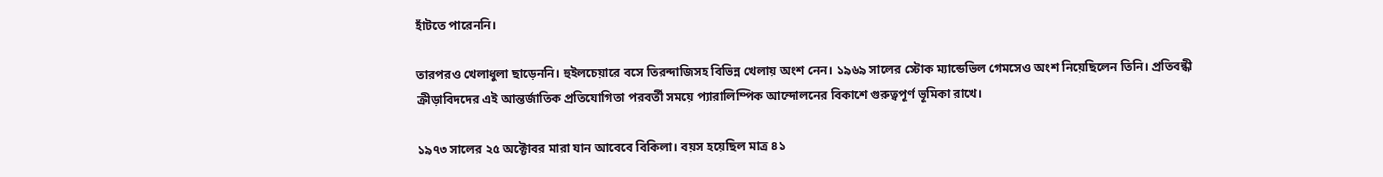হাঁটতে পারেননি।

তারপরও খেলাধুলা ছাড়েননি। হুইলচেয়ারে বসে তিরন্দাজিসহ বিভিন্ন খেলায় অংশ নেন। ১৯৬৯ সালের স্টোক ম্যান্ডেভিল গেমসেও অংশ নিয়েছিলেন তিনি। প্রতিবন্ধী ক্রীড়াবিদদের এই আন্তর্জাতিক প্রতিযোগিতা পরবর্তী সময়ে প্যারালিম্পিক আন্দোলনের বিকাশে গুরুত্বপূর্ণ ভূমিকা রাখে।

১৯৭৩ সালের ২৫ অক্টোবর মারা যান আবেবে বিকিলা। বয়স হয়েছিল মাত্র ৪১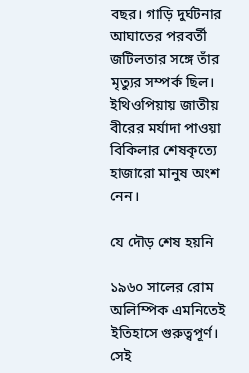বছর। গাড়ি দুর্ঘটনার আঘাতের পরবর্তী জটিলতার সঙ্গে তাঁর মৃত্যুর সম্পর্ক ছিল। ইথিওপিয়ায় জাতীয় বীরের মর্যাদা পাওয়া বিকিলার শেষকৃত্যে হাজারো মানুষ অংশ নেন।

যে দৌড় শেষ হয়নি

১৯৬০ সালের রোম অলিম্পিক এমনিতেই ইতিহাসে গুরুত্বপূর্ণ। সেই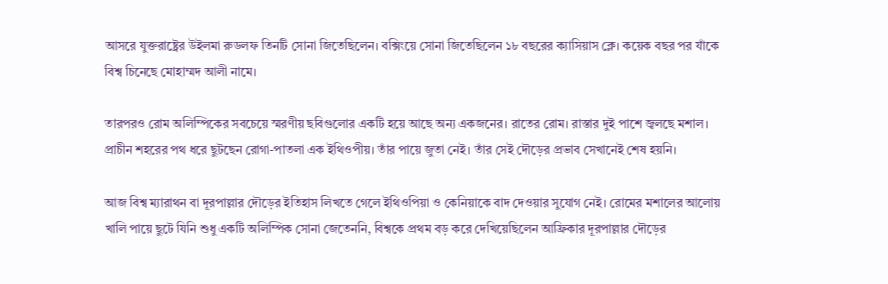আসরে যুক্তরাষ্ট্রের উইলমা রুডলফ তিনটি সোনা জিতেছিলেন। বক্সিংয়ে সোনা জিতেছিলেন ১৮ বছরের ক্যাসিয়াস ক্লে। কয়েক বছর পর যাঁকে বিশ্ব চিনেছে মোহাম্মদ আলী নামে।

তারপরও রোম অলিম্পিকের সবচেয়ে স্মরণীয় ছবিগুলোর একটি হয়ে আছে অন্য একজনের। রাতের রোম। রাস্তার দুই পাশে জ্বলছে মশাল। প্রাচীন শহরের পথ ধরে ছুটছেন রোগা-পাতলা এক ইথিওপীয়। তাঁর পায়ে জুতা নেই। তাঁর সেই দৌড়ের প্রভাব সেখানেই শেষ হয়নি।

আজ বিশ্ব ম্যারাথন বা দূরপাল্লার দৌড়ের ইতিহাস লিখতে গেলে ইথিওপিয়া ও কেনিয়াকে বাদ দেওয়ার সুযোগ নেই। রোমের মশালের আলোয় খালি পায়ে ছুটে যিনি শুধু একটি অলিম্পিক সোনা জেতেননি, বিশ্বকে প্রথম বড় করে দেখিয়েছিলেন আফ্রিকার দূরপাল্লার দৌড়ের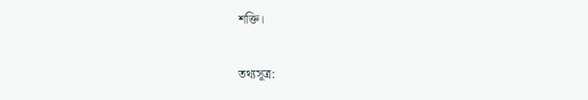শক্তি।

তথ্যসূত্র: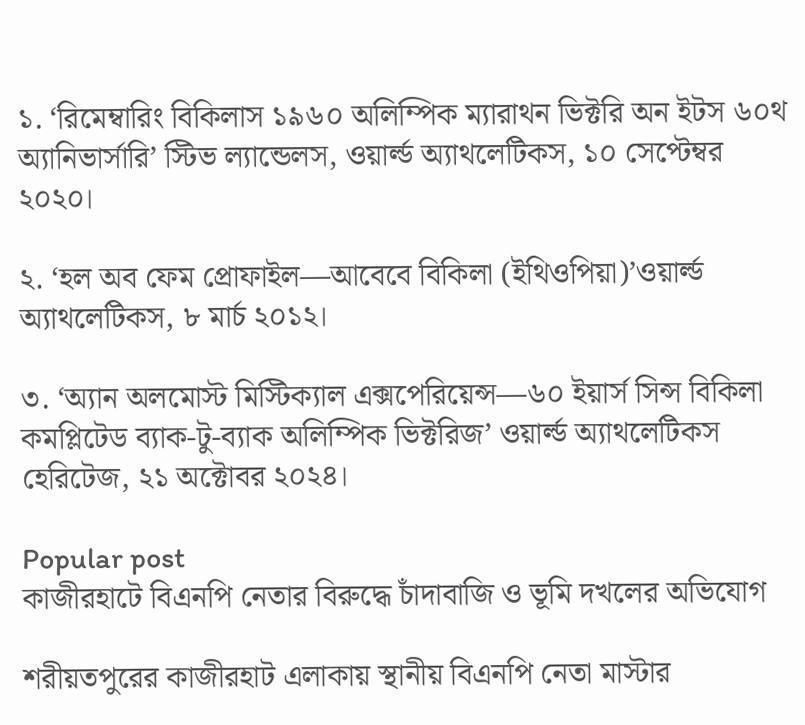১. ‘রিমেম্বারিং বিকিলাস ১৯৬০ অলিম্পিক ম্যারাথন ভিক্টরি অন ইটস ৬০থ অ্যানিভার্সারি’ স্টিভ ল্যান্ডেলস, ওয়ার্ল্ড অ্যাথলেটিকস, ১০ সেপ্টেম্বর ২০২০।

২. ‘হল অব ফেম প্রোফাইল—আবেবে বিকিলা (ইথিওপিয়া)’ওয়ার্ল্ড অ্যাথলেটিকস, ৮ মার্চ ২০১২।

৩. ‘অ্যান অলমোস্ট মিস্টিক্যাল এক্সপেরিয়েন্স—৬০ ইয়ার্স সিন্স বিকিলা কমপ্লিটেড ব্যাক-টু-ব্যাক অলিম্পিক ভিক্টরিজ’ ওয়ার্ল্ড অ্যাথলেটিকস হেরিটেজ, ২১ অক্টোবর ২০২৪।

Popular post
কাজীরহাটে বিএনপি নেতার বিরুদ্ধে চাঁদাবাজি ও ভূমি দখলের অভিযোগ

শরীয়তপুরের কাজীরহাট এলাকায় স্থানীয় বিএনপি নেতা মাস্টার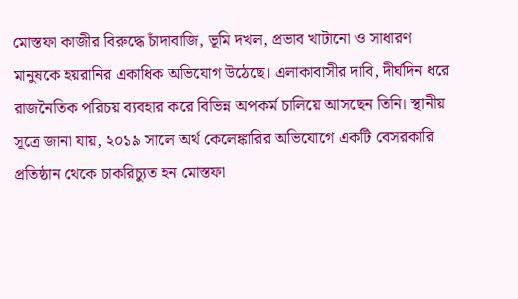মোস্তফা কাজীর বিরুদ্ধে চাঁদাবাজি, ভূমি দখল, প্রভাব খাটানো ও সাধারণ মানুষকে হয়রানির একাধিক অভিযোগ উঠেছে। এলাকাবাসীর দাবি, দীর্ঘদিন ধরে রাজনৈতিক পরিচয় ব্যবহার করে বিভিন্ন অপকর্ম চালিয়ে আসছেন তিনি। স্থানীয় সূত্রে জানা যায়, ২০১৯ সালে অর্থ কেলেঙ্কারির অভিযোগে একটি বেসরকারি প্রতিষ্ঠান থেকে চাকরিচ্যুত হন মোস্তফা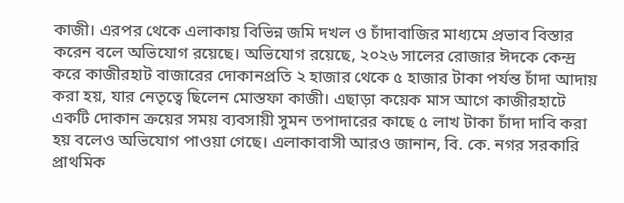কাজী। এরপর থেকে এলাকায় বিভিন্ন জমি দখল ও চাঁদাবাজির মাধ্যমে প্রভাব বিস্তার করেন বলে অভিযোগ রয়েছে। অভিযোগ রয়েছে, ২০২৬ সালের রোজার ঈদকে কেন্দ্র করে কাজীরহাট বাজারের দোকানপ্রতি ২ হাজার থেকে ৫ হাজার টাকা পর্যন্ত চাঁদা আদায় করা হয়, যার নেতৃত্বে ছিলেন মোস্তফা কাজী। এছাড়া কয়েক মাস আগে কাজীরহাটে একটি দোকান ক্রয়ের সময় ব্যবসায়ী সুমন তপাদারের কাছে ৫ লাখ টাকা চাঁদা দাবি করা হয় বলেও অভিযোগ পাওয়া গেছে। এলাকাবাসী আরও জানান, বি. কে. নগর সরকারি প্রাথমিক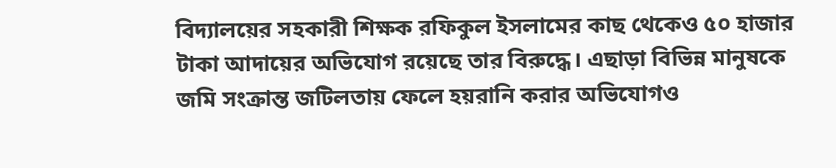বিদ্যালয়ের সহকারী শিক্ষক রফিকুল ইসলামের কাছ থেকেও ৫০ হাজার টাকা আদায়ের অভিযোগ রয়েছে তার বিরুদ্ধে। এছাড়া বিভিন্ন মানুষকে জমি সংক্রান্ত জটিলতায় ফেলে হয়রানি করার অভিযোগও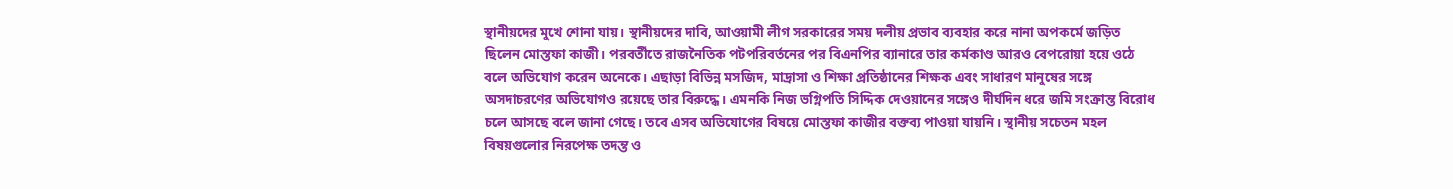স্থানীয়দের মুখে শোনা যায়। স্থানীয়দের দাবি, আওয়ামী লীগ সরকারের সময় দলীয় প্রভাব ব্যবহার করে নানা অপকর্মে জড়িত ছিলেন মোস্তফা কাজী। পরবর্তীতে রাজনৈতিক পটপরিবর্তনের পর বিএনপির ব্যানারে তার কর্মকাণ্ড আরও বেপরোয়া হয়ে ওঠে বলে অভিযোগ করেন অনেকে। এছাড়া বিভিন্ন মসজিদ, মাদ্রাসা ও শিক্ষা প্রতিষ্ঠানের শিক্ষক এবং সাধারণ মানুষের সঙ্গে অসদাচরণের অভিযোগও রয়েছে তার বিরুদ্ধে। এমনকি নিজ ভগ্নিপতি সিদ্দিক দেওয়ানের সঙ্গেও দীর্ঘদিন ধরে জমি সংক্রান্ত বিরোধ চলে আসছে বলে জানা গেছে। তবে এসব অভিযোগের বিষয়ে মোস্তফা কাজীর বক্তব্য পাওয়া যায়নি। স্থানীয় সচেতন মহল বিষয়গুলোর নিরপেক্ষ তদন্ত ও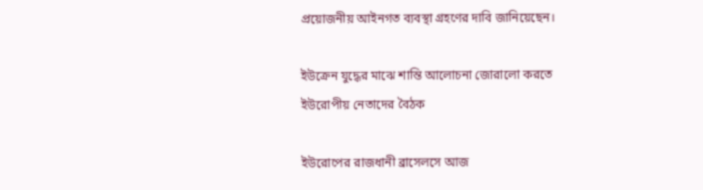প্রয়োজনীয় আইনগত ব্যবস্থা গ্রহণের দাবি জানিয়েছেন।

ইউক্রেন যুদ্ধের মাঝে শান্তি আলোচনা জোরালো করতে ইউরোপীয় নেতাদের বৈঠক

ইউরোপের রাজধানী ব্রাসেলসে আজ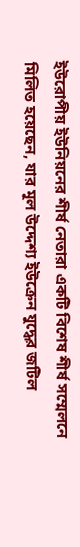ইউরোপীয় ইউনিয়নের শীর্ষ নেতারা একটি বিশেষ শীর্ষ সম্মেলনে মিলিত হয়েছেন, যার মূল উদ্দেশ্য ইউক্রেন যুদ্ধের জটিল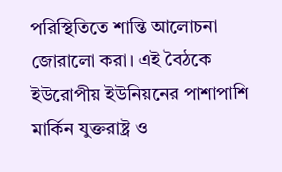পরিস্থিতিতে শান্তি আলোচনা জোরালো করা। এই বৈঠকে ইউরোপীয় ইউনিয়নের পাশাপাশি মার্কিন যুক্তরাষ্ট্র ও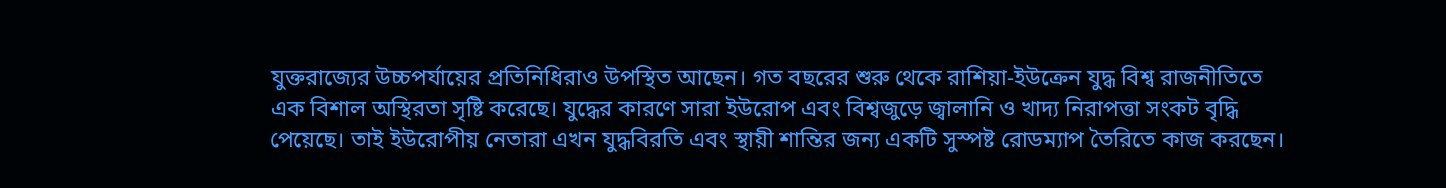যুক্তরাজ্যের উচ্চপর্যায়ের প্রতিনিধিরাও উপস্থিত আছেন। গত বছরের শুরু থেকে রাশিয়া-ইউক্রেন যুদ্ধ বিশ্ব রাজনীতিতে এক বিশাল অস্থিরতা সৃষ্টি করেছে। যুদ্ধের কারণে সারা ইউরোপ এবং বিশ্বজুড়ে জ্বালানি ও খাদ্য নিরাপত্তা সংকট বৃদ্ধি পেয়েছে। তাই ইউরোপীয় নেতারা এখন যুদ্ধবিরতি এবং স্থায়ী শান্তির জন্য একটি সুস্পষ্ট রোডম্যাপ তৈরিতে কাজ করছেন।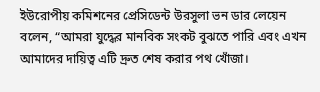ইউরোপীয় কমিশনের প্রেসিডেন্ট উরসুলা ভন ডার লেয়েন বলেন, “আমরা যুদ্ধের মানবিক সংকট বুঝতে পারি এবং এখন আমাদের দায়িত্ব এটি দ্রুত শেষ করার পথ খোঁজা।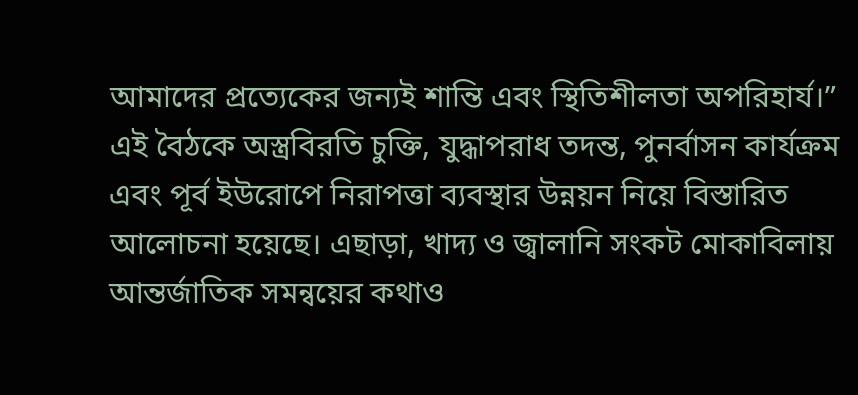আমাদের প্রত্যেকের জন্যই শান্তি এবং স্থিতিশীলতা অপরিহার্য।” এই বৈঠকে অস্ত্রবিরতি চুক্তি, যুদ্ধাপরাধ তদন্ত, পুনর্বাসন কার্যক্রম এবং পূর্ব ইউরোপে নিরাপত্তা ব্যবস্থার উন্নয়ন নিয়ে বিস্তারিত আলোচনা হয়েছে। এছাড়া, খাদ্য ও জ্বালানি সংকট মোকাবিলায় আন্তর্জাতিক সমন্বয়ের কথাও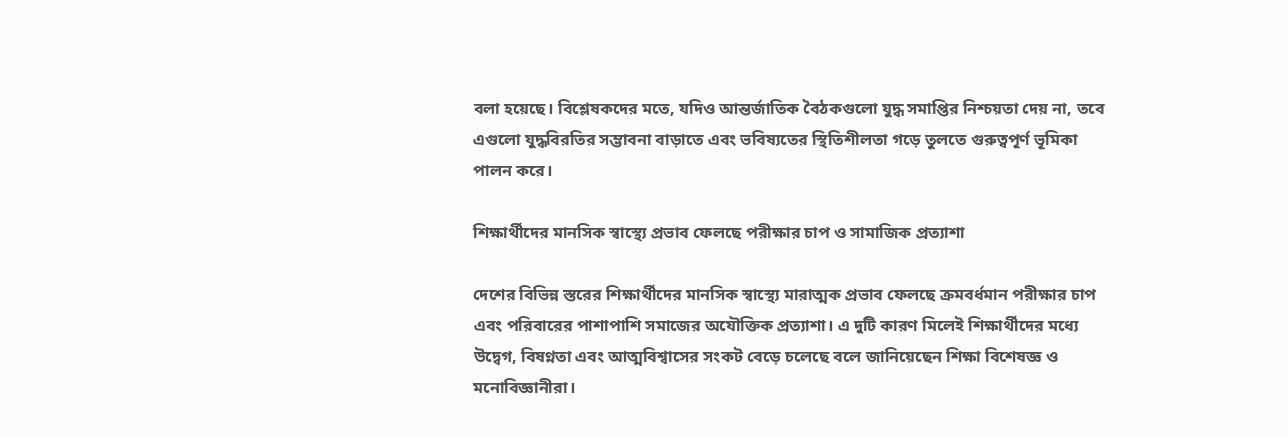বলা হয়েছে। বিশ্লেষকদের মতে, যদিও আন্তর্জাতিক বৈঠকগুলো যুদ্ধ সমাপ্তির নিশ্চয়তা দেয় না, তবে এগুলো যুদ্ধবিরতির সম্ভাবনা বাড়াতে এবং ভবিষ্যতের স্থিতিশীলতা গড়ে তুলতে গুরুত্বপূর্ণ ভূমিকা পালন করে।

শিক্ষার্থীদের মানসিক স্বাস্থ্যে প্রভাব ফেলছে পরীক্ষার চাপ ও সামাজিক প্রত্যাশা

দেশের বিভিন্ন স্তরের শিক্ষার্থীদের মানসিক স্বাস্থ্যে মারাত্মক প্রভাব ফেলছে ক্রমবর্ধমান পরীক্ষার চাপ এবং পরিবারের পাশাপাশি সমাজের অযৌক্তিক প্রত্যাশা। এ দুটি কারণ মিলেই শিক্ষার্থীদের মধ্যে উদ্বেগ, বিষণ্নতা এবং আত্মবিশ্বাসের সংকট বেড়ে চলেছে বলে জানিয়েছেন শিক্ষা বিশেষজ্ঞ ও মনোবিজ্ঞানীরা।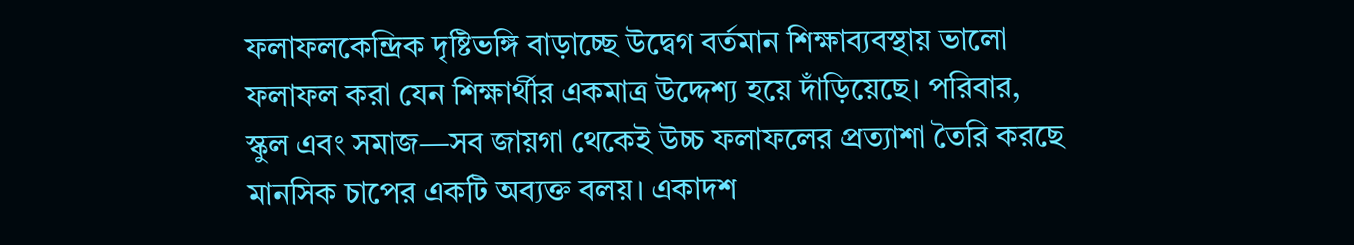ফলাফলকেন্দ্রিক দৃষ্টিভঙ্গি বাড়াচ্ছে উদ্বেগ বর্তমান শিক্ষাব্যবস্থায় ভালো ফলাফল করা যেন শিক্ষার্থীর একমাত্র উদ্দেশ্য হয়ে দাঁড়িয়েছে। পরিবার, স্কুল এবং সমাজ—সব জায়গা থেকেই উচ্চ ফলাফলের প্রত্যাশা তৈরি করছে মানসিক চাপের একটি অব্যক্ত বলয়। একাদশ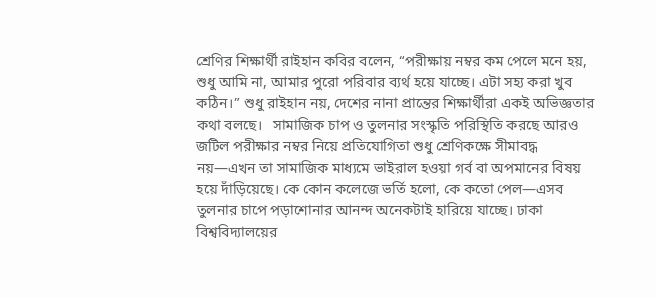শ্রেণির শিক্ষার্থী রাইহান কবির বলেন, “পরীক্ষায় নম্বর কম পেলে মনে হয়, শুধু আমি না, আমার পুরো পরিবার ব্যর্থ হয়ে যাচ্ছে। এটা সহ্য করা খুব কঠিন।” শুধু রাইহান নয়, দেশের নানা প্রান্তের শিক্ষার্থীরা একই অভিজ্ঞতার কথা বলছে।   সামাজিক চাপ ও তুলনার সংস্কৃতি পরিস্থিতি করছে আরও জটিল পরীক্ষার নম্বর নিয়ে প্রতিযোগিতা শুধু শ্রেণিকক্ষে সীমাবদ্ধ নয়—এখন তা সামাজিক মাধ্যমে ভাইরাল হওয়া গর্ব বা অপমানের বিষয় হয়ে দাঁড়িয়েছে। কে কোন কলেজে ভর্তি হলো, কে কতো পেল—এসব তুলনার চাপে পড়াশোনার আনন্দ অনেকটাই হারিয়ে যাচ্ছে। ঢাকা বিশ্ববিদ্যালয়ের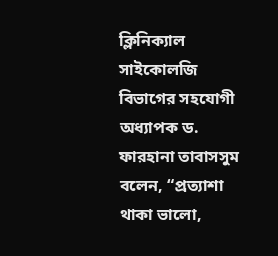ক্লিনিক্যাল সাইকোলজি বিভাগের সহযোগী অধ্যাপক ড. ফারহানা তাবাসসুম বলেন, “প্রত্যাশা থাকা ভালো,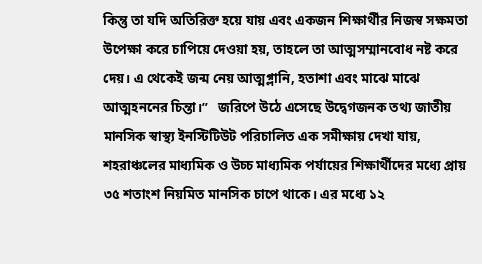কিন্তু তা যদি অতিরিক্ত হয়ে যায় এবং একজন শিক্ষার্থীর নিজস্ব সক্ষমতা উপেক্ষা করে চাপিয়ে দেওয়া হয়, তাহলে তা আত্মসম্মানবোধ নষ্ট করে দেয়। এ থেকেই জন্ম নেয় আত্মগ্লানি, হতাশা এবং মাঝে মাঝে আত্মহননের চিন্তা।”   জরিপে উঠে এসেছে উদ্বেগজনক তথ্য জাতীয় মানসিক স্বাস্থ্য ইনস্টিটিউট পরিচালিত এক সমীক্ষায় দেখা যায়, শহরাঞ্চলের মাধ্যমিক ও উচ্চ মাধ্যমিক পর্যায়ের শিক্ষার্থীদের মধ্যে প্রায় ৩৫ শতাংশ নিয়মিত মানসিক চাপে থাকে। এর মধ্যে ১২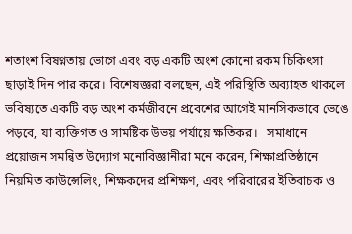শতাংশ বিষণ্নতায় ভোগে এবং বড় একটি অংশ কোনো রকম চিকিৎসা ছাড়াই দিন পার করে। বিশেষজ্ঞরা বলছেন, এই পরিস্থিতি অব্যাহত থাকলে ভবিষ্যতে একটি বড় অংশ কর্মজীবনে প্রবেশের আগেই মানসিকভাবে ভেঙে পড়বে, যা ব্যক্তিগত ও সামষ্টিক উভয় পর্যায়ে ক্ষতিকর।   সমাধানে প্রয়োজন সমন্বিত উদ্যোগ মনোবিজ্ঞানীরা মনে করেন, শিক্ষাপ্রতিষ্ঠানে নিয়মিত কাউন্সেলিং, শিক্ষকদের প্রশিক্ষণ, এবং পরিবারের ইতিবাচক ও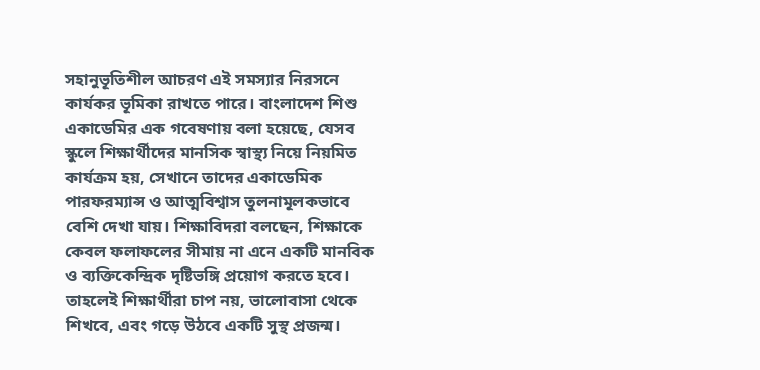সহানুভূতিশীল আচরণ এই সমস্যার নিরসনে কার্যকর ভূমিকা রাখতে পারে। বাংলাদেশ শিশু একাডেমির এক গবেষণায় বলা হয়েছে, যেসব স্কুলে শিক্ষার্থীদের মানসিক স্বাস্থ্য নিয়ে নিয়মিত কার্যক্রম হয়, সেখানে তাদের একাডেমিক পারফরম্যান্স ও আত্মবিশ্বাস তুলনামূলকভাবে বেশি দেখা যায়। শিক্ষাবিদরা বলছেন, শিক্ষাকে কেবল ফলাফলের সীমায় না এনে একটি মানবিক ও ব্যক্তিকেন্দ্রিক দৃষ্টিভঙ্গি প্রয়োগ করতে হবে। তাহলেই শিক্ষার্থীরা চাপ নয়, ভালোবাসা থেকে শিখবে, এবং গড়ে উঠবে একটি সুস্থ প্রজন্ম।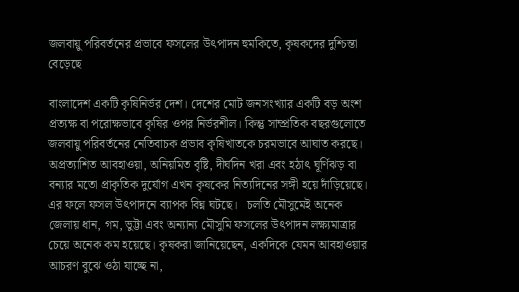জলবায়ু পরিবর্তনের প্রভাবে ফসলের উৎপাদন হুমকিতে, কৃষকদের দুশ্চিন্তা বেড়েছে

বাংলাদেশ একটি কৃষিনির্ভর দেশ। দেশের মোট জনসংখ্যার একটি বড় অংশ প্রত্যক্ষ বা পরোক্ষভাবে কৃষির ওপর নির্ভরশীল। কিন্তু সাম্প্রতিক বছরগুলোতে জলবায়ু পরিবর্তনের নেতিবাচক প্রভাব কৃষিখাতকে চরমভাবে আঘাত করছে। অপ্রত্যাশিত আবহাওয়া, অনিয়মিত বৃষ্টি, দীর্ঘদিন খরা এবং হঠাৎ ঘূর্ণিঝড় বা বন্যার মতো প্রাকৃতিক দুর্যোগ এখন কৃষকের নিত্যদিনের সঙ্গী হয়ে দাঁড়িয়েছে। এর ফলে ফসল উৎপাদনে ব্যাপক বিঘ্ন ঘটছে।   চলতি মৌসুমেই অনেক জেলায় ধান, গম, ভুট্টা এবং অন্যান্য মৌসুমি ফসলের উৎপাদন লক্ষ্যমাত্রার চেয়ে অনেক কম হয়েছে। কৃষকরা জানিয়েছেন, একদিকে যেমন আবহাওয়ার আচরণ বুঝে ওঠা যাচ্ছে না,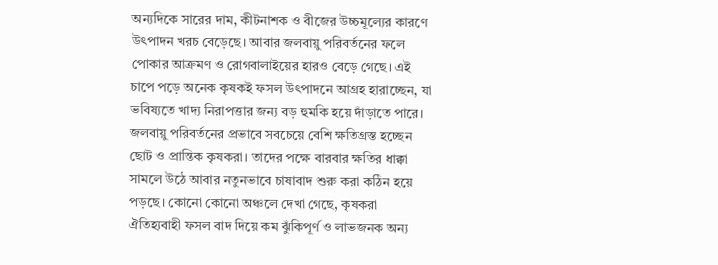অন্যদিকে সারের দাম, কীটনাশক ও বীজের উচ্চমূল্যের কারণে উৎপাদন খরচ বেড়েছে। আবার জলবায়ু পরিবর্তনের ফলে পোকার আক্রমণ ও রোগবালাইয়ের হারও বেড়ে গেছে। এই চাপে পড়ে অনেক কৃষকই ফসল উৎপাদনে আগ্রহ হারাচ্ছেন, যা ভবিষ্যতে খাদ্য নিরাপত্তার জন্য বড় হুমকি হয়ে দাঁড়াতে পারে।   জলবায়ু পরিবর্তনের প্রভাবে সবচেয়ে বেশি ক্ষতিগ্রস্ত হচ্ছেন ছোট ও প্রান্তিক কৃষকরা। তাদের পক্ষে বারবার ক্ষতির ধাক্কা সামলে উঠে আবার নতুনভাবে চাষাবাদ শুরু করা কঠিন হয়ে পড়ছে। কোনো কোনো অঞ্চলে দেখা গেছে, কৃষকরা ঐতিহ্যবাহী ফসল বাদ দিয়ে কম ঝুঁকিপূর্ণ ও লাভজনক অন্য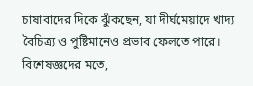চাষাবাদের দিকে ঝুঁকছেন, যা দীর্ঘমেয়াদে খাদ্য বৈচিত্র্য ও পুষ্টিমানেও প্রভাব ফেলতে পারে।   বিশেষজ্ঞদের মতে,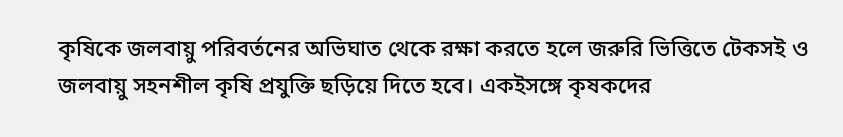কৃষিকে জলবায়ু পরিবর্তনের অভিঘাত থেকে রক্ষা করতে হলে জরুরি ভিত্তিতে টেকসই ও জলবায়ু সহনশীল কৃষি প্রযুক্তি ছড়িয়ে দিতে হবে। একইসঙ্গে কৃষকদের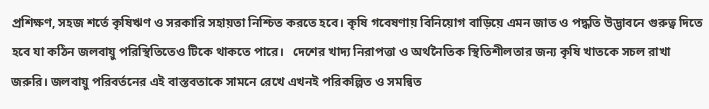প্রশিক্ষণ, সহজ শর্তে কৃষিঋণ ও সরকারি সহায়তা নিশ্চিত করতে হবে। কৃষি গবেষণায় বিনিয়োগ বাড়িয়ে এমন জাত ও পদ্ধতি উদ্ভাবনে গুরুত্ব দিতে হবে যা কঠিন জলবায়ু পরিস্থিতিতেও টিকে থাকতে পারে।   দেশের খাদ্য নিরাপত্তা ও অর্থনৈতিক স্থিতিশীলতার জন্য কৃষি খাতকে সচল রাখা জরুরি। জলবায়ু পরিবর্তনের এই বাস্তবতাকে সামনে রেখে এখনই পরিকল্পিত ও সমন্বিত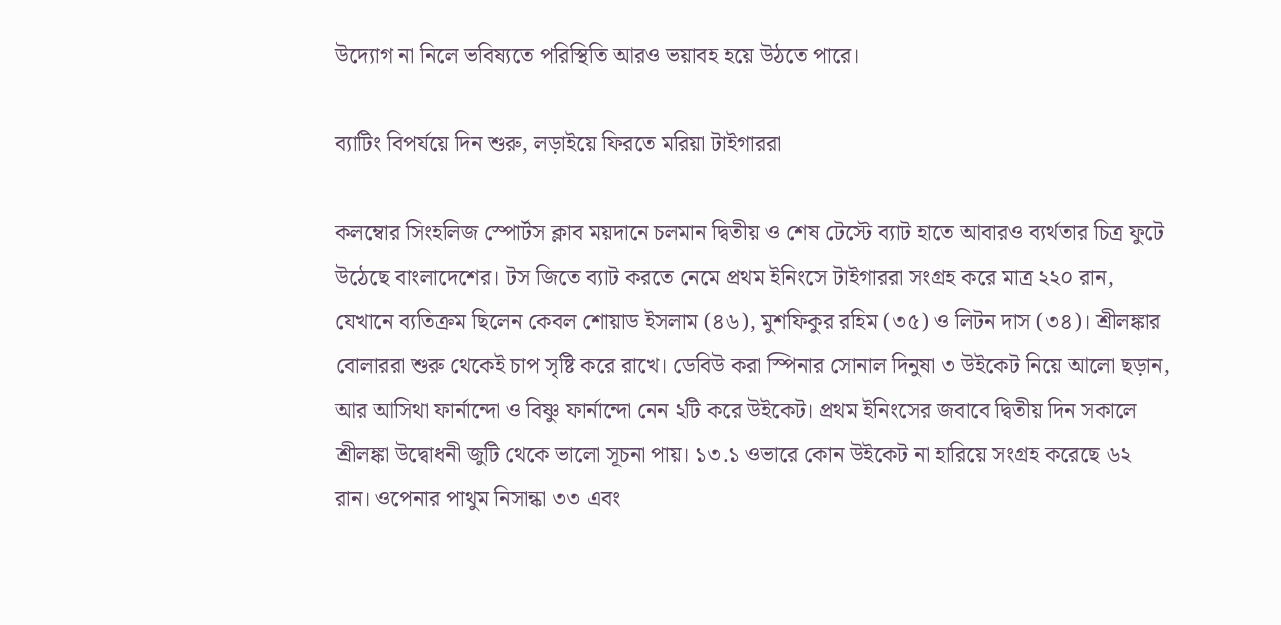উদ্যোগ না নিলে ভবিষ্যতে পরিস্থিতি আরও ভয়াবহ হয়ে উঠতে পারে।

ব্যাটিং বিপর্যয়ে দিন শুরু, লড়াইয়ে ফিরতে মরিয়া টাইগাররা

কলম্বোর সিংহলিজ স্পোর্টস ক্লাব ময়দানে চলমান দ্বিতীয় ও শেষ টেস্টে ব্যাট হাতে আবারও ব্যর্থতার চিত্র ফুটে উঠেছে বাংলাদেশের। টস জিতে ব্যাট করতে নেমে প্রথম ইনিংসে টাইগাররা সংগ্রহ করে মাত্র ২২০ রান, যেখানে ব্যতিক্রম ছিলেন কেবল শোয়াড ইসলাম (৪৬), মুশফিকুর রহিম (৩৫) ও লিটন দাস (৩৪)। শ্রীলঙ্কার বোলাররা শুরু থেকেই চাপ সৃষ্টি করে রাখে। ডেবিউ করা স্পিনার সোনাল দিনুষা ৩ উইকেট নিয়ে আলো ছড়ান, আর আসিথা ফার্নান্দো ও বিষ্ণু ফার্নান্দো নেন ২টি করে উইকেট। প্রথম ইনিংসের জবাবে দ্বিতীয় দিন সকালে শ্রীলঙ্কা উদ্বোধনী জুটি থেকে ভালো সূচনা পায়। ১৩.১ ওভারে কোন উইকেট না হারিয়ে সংগ্রহ করেছে ৬২ রান। ওপেনার পাথুম নিসান্কা ৩৩ এবং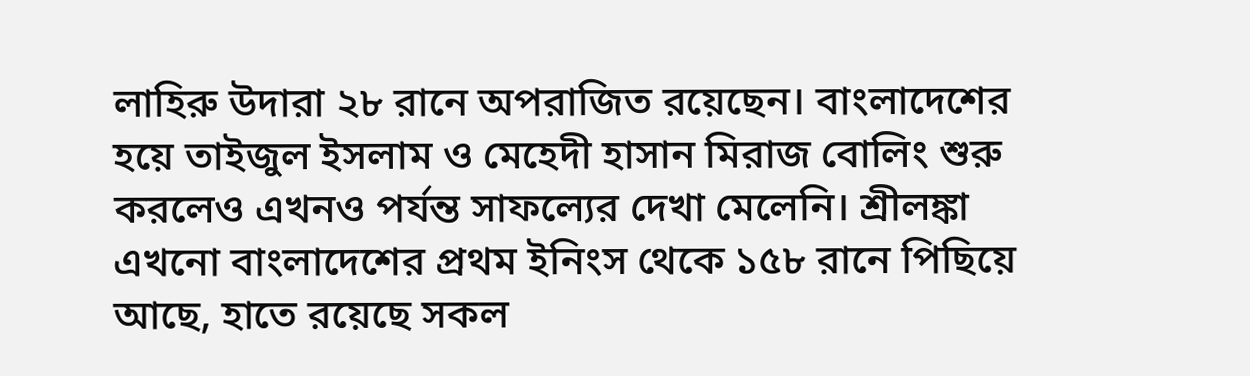লাহিরু উদারা ২৮ রানে অপরাজিত রয়েছেন। বাংলাদেশের হয়ে তাইজুল ইসলাম ও মেহেদী হাসান মিরাজ বোলিং শুরু করলেও এখনও পর্যন্ত সাফল্যের দেখা মেলেনি। শ্রীলঙ্কা এখনো বাংলাদেশের প্রথম ইনিংস থেকে ১৫৮ রানে পিছিয়ে আছে, হাতে রয়েছে সকল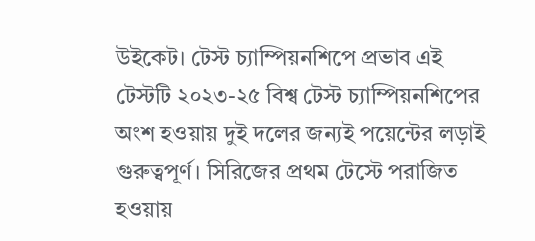উইকেট। টেস্ট চ্যাম্পিয়নশিপে প্রভাব এই টেস্টটি ২০২৩-২৫ বিশ্ব টেস্ট চ্যাম্পিয়নশিপের অংশ হওয়ায় দুই দলের জন্যই পয়েন্টের লড়াই গুরুত্বপূর্ণ। সিরিজের প্রথম টেস্টে পরাজিত হওয়ায়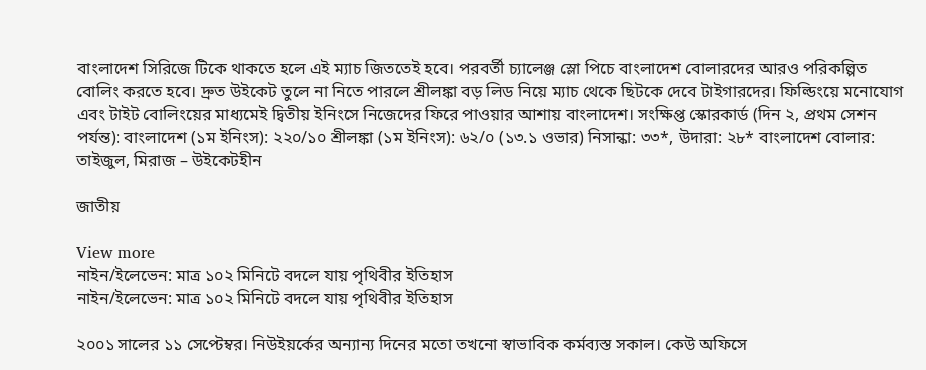বাংলাদেশ সিরিজে টিকে থাকতে হলে এই ম্যাচ জিততেই হবে। পরবর্তী চ্যালেঞ্জ স্লো পিচে বাংলাদেশ বোলারদের আরও পরিকল্পিত বোলিং করতে হবে। দ্রুত উইকেট তুলে না নিতে পারলে শ্রীলঙ্কা বড় লিড নিয়ে ম্যাচ থেকে ছিটকে দেবে টাইগারদের। ফিল্ডিংয়ে মনোযোগ এবং টাইট বোলিংয়ের মাধ্যমেই দ্বিতীয় ইনিংসে নিজেদের ফিরে পাওয়ার আশায় বাংলাদেশ। সংক্ষিপ্ত স্কোরকার্ড (দিন ২, প্রথম সেশন পর্যন্ত): বাংলাদেশ (১ম ইনিংস): ২২০/১০ শ্রীলঙ্কা (১ম ইনিংস): ৬২/০ (১৩.১ ওভার) নিসান্কা: ৩৩*, উদারা: ২৮* বাংলাদেশ বোলার: তাইজুল, মিরাজ – উইকেটহীন

জাতীয়

View more
নাইন/ইলেভেন: মাত্র ১০২ মিনিটে বদলে যায় পৃথিবীর ইতিহাস
নাইন/ইলেভেন: মাত্র ১০২ মিনিটে বদলে যায় পৃথিবীর ইতিহাস

২০০১ সালের ১১ সেপ্টেম্বর। নিউইয়র্কের অন্যান্য দিনের মতো তখনো স্বাভাবিক কর্মব্যস্ত সকাল। কেউ অফিসে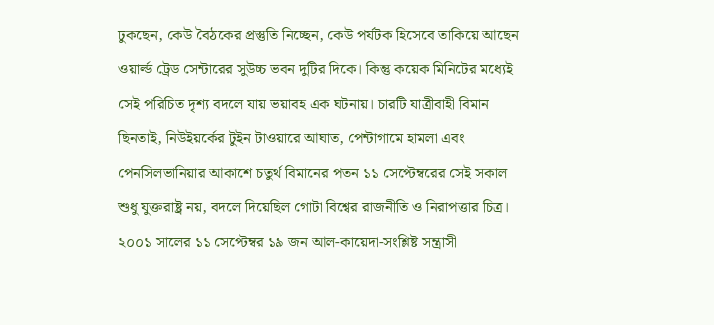ঢুকছেন, কেউ বৈঠকের প্রস্তুতি নিচ্ছেন, কেউ পর্যটক হিসেবে তাকিয়ে আছেন ওয়ার্ল্ড ট্রেড সেন্টারের সুউচ্চ ভবন দুটির দিকে। কিন্তু কয়েক মিনিটের মধ্যেই সেই পরিচিত দৃশ্য বদলে যায় ভয়াবহ এক ঘটনায়। চারটি যাত্রীবাহী বিমান ছিনতাই, নিউইয়র্কের টুইন টাওয়ারে আঘাত, পেন্টাগামে হামলা এবং পেনসিলভানিয়ার আকাশে চতুর্থ বিমানের পতন ১১ সেপ্টেম্বরের সেই সকাল শুধু যুক্তরাষ্ট্র নয়, বদলে দিয়েছিল গোটা বিশ্বের রাজনীতি ও নিরাপত্তার চিত্র। ২০০১ সালের ১১ সেপ্টেম্বর ১৯ জন আল-কায়েদা-সংশ্লিষ্ট সন্ত্রাসী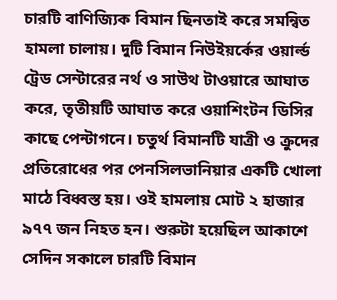চারটি বাণিজ্যিক বিমান ছিনতাই করে সমন্বিত হামলা চালায়। দুটি বিমান নিউইয়র্কের ওয়ার্ল্ড ট্রেড সেন্টারের নর্থ ও সাউথ টাওয়ারে আঘাত করে, তৃতীয়টি আঘাত করে ওয়াশিংটন ডিসির কাছে পেন্টাগনে। চতুর্থ বিমানটি যাত্রী ও ক্রুদের প্রতিরোধের পর পেনসিলভানিয়ার একটি খোলা মাঠে বিধ্বস্ত হয়। ওই হামলায় মোট ২ হাজার ৯৭৭ জন নিহত হন। শুরুটা হয়েছিল আকাশে সেদিন সকালে চারটি বিমান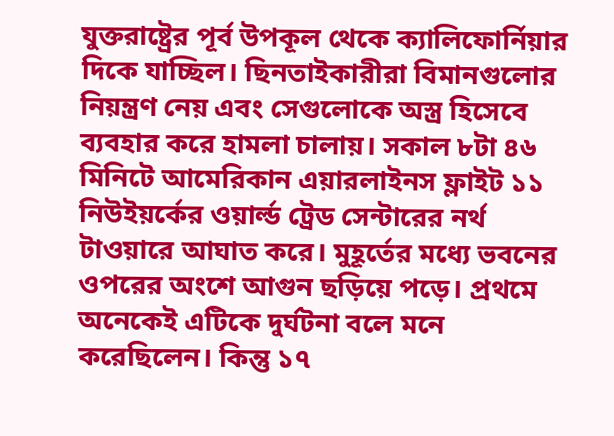যুক্তরাষ্ট্রের পূর্ব উপকূল থেকে ক্যালিফোর্নিয়ার দিকে যাচ্ছিল। ছিনতাইকারীরা বিমানগুলোর নিয়ন্ত্রণ নেয় এবং সেগুলোকে অস্ত্র হিসেবে ব্যবহার করে হামলা চালায়। সকাল ৮টা ৪৬ মিনিটে আমেরিকান এয়ারলাইনস ফ্লাইট ১১ নিউইয়র্কের ওয়ার্ল্ড ট্রেড সেন্টারের নর্থ টাওয়ারে আঘাত করে। মুহূর্তের মধ্যে ভবনের ওপরের অংশে আগুন ছড়িয়ে পড়ে। প্রথমে অনেকেই এটিকে দুর্ঘটনা বলে মনে করেছিলেন। কিন্তু ১৭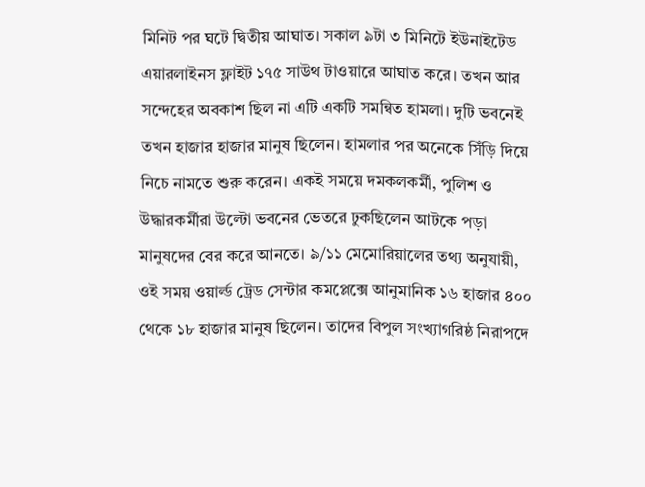মিনিট পর ঘটে দ্বিতীয় আঘাত। সকাল ৯টা ৩ মিনিটে ইউনাইটেড এয়ারলাইনস ফ্লাইট ১৭৫ সাউথ টাওয়ারে আঘাত করে। তখন আর সন্দেহের অবকাশ ছিল না এটি একটি সমন্বিত হামলা। দুটি ভবনেই তখন হাজার হাজার মানুষ ছিলেন। হামলার পর অনেকে সিঁড়ি দিয়ে নিচে নামতে শুরু করেন। একই সময়ে দমকলকর্মী, পুলিশ ও উদ্ধারকর্মীরা উল্টো ভবনের ভেতরে ঢুকছিলেন আটকে পড়া মানুষদের বের করে আনতে। ৯/১১ মেমোরিয়ালের তথ্য অনুযায়ী, ওই সময় ওয়ার্ল্ড ট্রেড সেন্টার কমপ্লেক্সে আনুমানিক ১৬ হাজার ৪০০ থেকে ১৮ হাজার মানুষ ছিলেন। তাদের বিপুল সংখ্যাগরিষ্ঠ নিরাপদে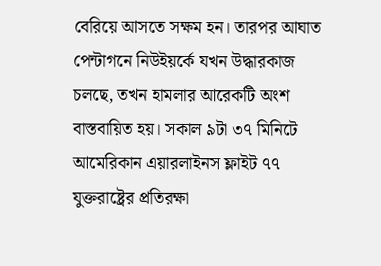বেরিয়ে আসতে সক্ষম হন। তারপর আঘাত পেন্টাগনে নিউইয়র্কে যখন উদ্ধারকাজ চলছে, তখন হামলার আরেকটি অংশ বাস্তবায়িত হয়। সকাল ৯টা ৩৭ মিনিটে আমেরিকান এয়ারলাইনস ফ্লাইট ৭৭ যুক্তরাষ্ট্রের প্রতিরক্ষা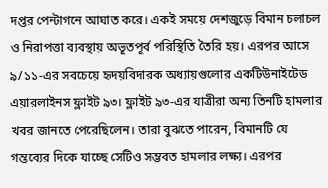দপ্তর পেন্টাগনে আঘাত করে। একই সময়ে দেশজুড়ে বিমান চলাচল ও নিরাপত্তা ব্যবস্থায় অভূতপূর্ব পরিস্থিতি তৈরি হয়। এরপর আসে ৯/১১-এর সবচেয়ে হৃদয়বিদারক অধ্যায়গুলোর একটিউনাইটেড এয়ারলাইনস ফ্লাইট ৯৩। ফ্লাইট ৯৩-এর যাত্রীরা অন্য তিনটি হামলার খবর জানতে পেরেছিলেন। তারা বুঝতে পারেন, বিমানটি যে গন্তব্যের দিকে যাচ্ছে সেটিও সম্ভবত হামলার লক্ষ্য। এরপর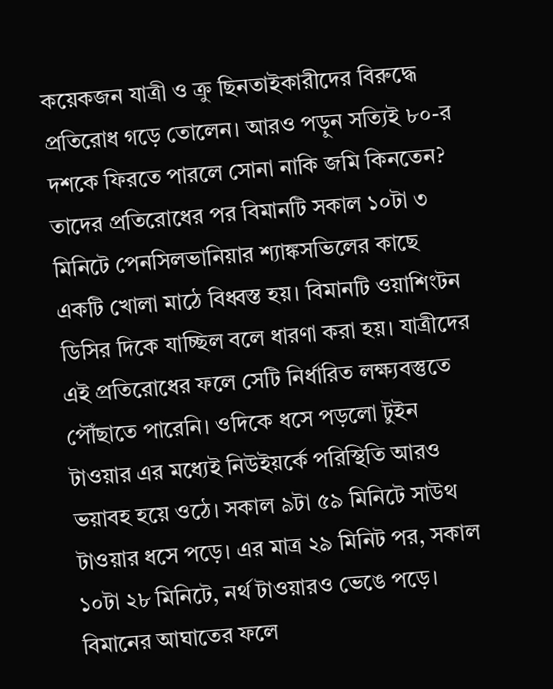কয়েকজন যাত্রী ও ক্রু ছিনতাইকারীদের বিরুদ্ধে প্রতিরোধ গড়ে তোলেন। আরও পড়ুন সত্যিই ৮০-র দশকে ফিরতে পারলে সোনা নাকি জমি কিনতেন? তাদের প্রতিরোধের পর বিমানটি সকাল ১০টা ৩ মিনিটে পেনসিলভানিয়ার শ্যাঙ্কসভিলের কাছে একটি খোলা মাঠে বিধ্বস্ত হয়। বিমানটি ওয়াশিংটন ডিসির দিকে যাচ্ছিল বলে ধারণা করা হয়। যাত্রীদের এই প্রতিরোধের ফলে সেটি নির্ধারিত লক্ষ্যবস্তুতে পৌঁছাতে পারেনি। ওদিকে ধসে পড়লো টুইন টাওয়ার এর মধ্যেই নিউইয়র্কে পরিস্থিতি আরও ভয়াবহ হয়ে ওঠে। সকাল ৯টা ৫৯ মিনিটে সাউথ টাওয়ার ধসে পড়ে। এর মাত্র ২৯ মিনিট পর, সকাল ১০টা ২৮ মিনিটে, নর্থ টাওয়ারও ভেঙে পড়ে। বিমানের আঘাতের ফলে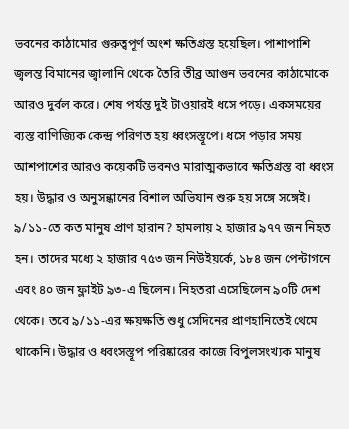ভবনের কাঠামোর গুরুত্বপূর্ণ অংশ ক্ষতিগ্রস্ত হয়েছিল। পাশাপাশি জ্বলন্ত বিমানের জ্বালানি থেকে তৈরি তীব্র আগুন ভবনের কাঠামোকে আরও দুর্বল করে। শেষ পর্যন্ত দুই টাওয়ারই ধসে পড়ে। একসময়ের ব্যস্ত বাণিজ্যিক কেন্দ্র পরিণত হয় ধ্বংসস্তূপে। ধসে পড়ার সময় আশপাশের আরও কয়েকটি ভবনও মারাত্মকভাবে ক্ষতিগ্রস্ত বা ধ্বংস হয়। উদ্ধার ও অনুসন্ধানের বিশাল অভিযান শুরু হয় সঙ্গে সঙ্গেই। ৯/১১-তে কত মানুষ প্রাণ হারান? হামলায় ২ হাজার ৯৭৭ জন নিহত হন। তাদের মধ্যে ২ হাজার ৭৫৩ জন নিউইয়র্কে, ১৮৪ জন পেন্টাগনে এবং ৪০ জন ফ্লাইট ৯৩-এ ছিলেন। নিহতরা এসেছিলেন ৯০টি দেশ থেকে। তবে ৯/১১-এর ক্ষয়ক্ষতি শুধু সেদিনের প্রাণহানিতেই থেমে থাকেনি। উদ্ধার ও ধ্বংসস্তূপ পরিষ্কারের কাজে বিপুলসংখ্যক মানুষ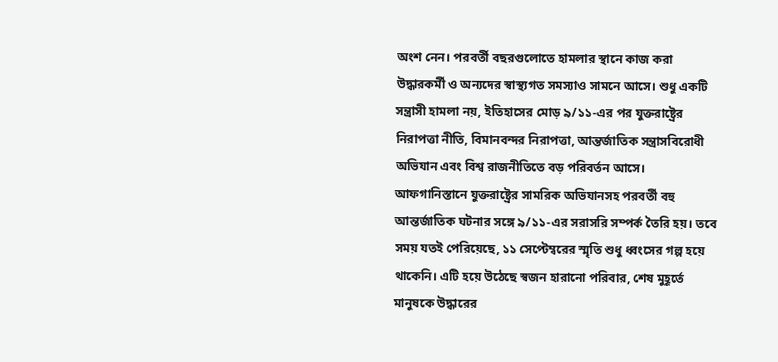অংশ নেন। পরবর্তী বছরগুলোতে হামলার স্থানে কাজ করা উদ্ধারকর্মী ও অন্যদের স্বাস্থ্যগত সমস্যাও সামনে আসে। শুধু একটি সন্ত্রাসী হামলা নয়, ইতিহাসের মোড় ৯/১১-এর পর যুক্তরাষ্ট্রের নিরাপত্তা নীতি, বিমানবন্দর নিরাপত্তা, আন্তর্জাতিক সন্ত্রাসবিরোধী অভিযান এবং বিশ্ব রাজনীতিতে বড় পরিবর্তন আসে। আফগানিস্তানে যুক্তরাষ্ট্রের সামরিক অভিযানসহ পরবর্তী বহু আন্তর্জাতিক ঘটনার সঙ্গে ৯/১১-এর সরাসরি সম্পর্ক তৈরি হয়। তবে সময় যতই পেরিয়েছে, ১১ সেপ্টেম্বরের স্মৃতি শুধু ধ্বংসের গল্প হয়ে থাকেনি। এটি হয়ে উঠেছে স্বজন হারানো পরিবার, শেষ মুহূর্তে মানুষকে উদ্ধারের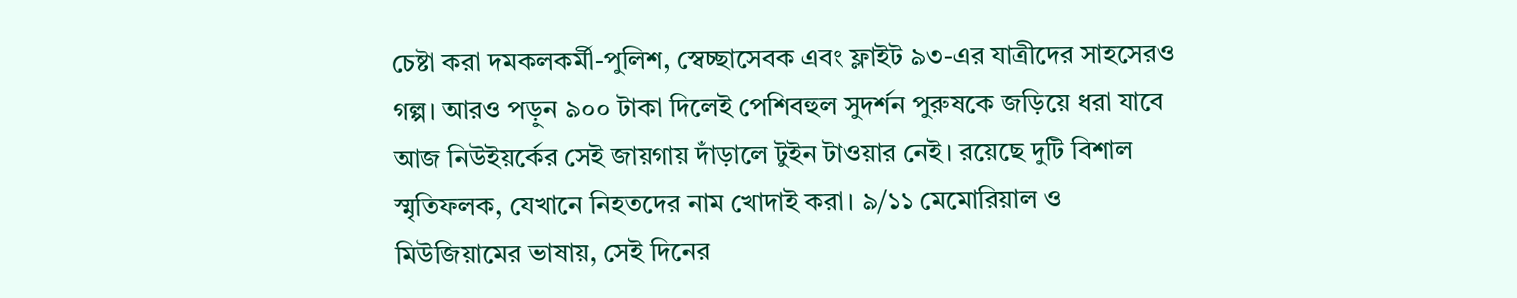চেষ্টা করা দমকলকর্মী-পুলিশ, স্বেচ্ছাসেবক এবং ফ্লাইট ৯৩-এর যাত্রীদের সাহসেরও গল্প। আরও পড়ুন ৯০০ টাকা দিলেই পেশিবহুল সুদর্শন পুরুষকে জড়িয়ে ধরা যাবে আজ নিউইয়র্কের সেই জায়গায় দাঁড়ালে টুইন টাওয়ার নেই। রয়েছে দুটি বিশাল স্মৃতিফলক, যেখানে নিহতদের নাম খোদাই করা। ৯/১১ মেমোরিয়াল ও মিউজিয়ামের ভাষায়, সেই দিনের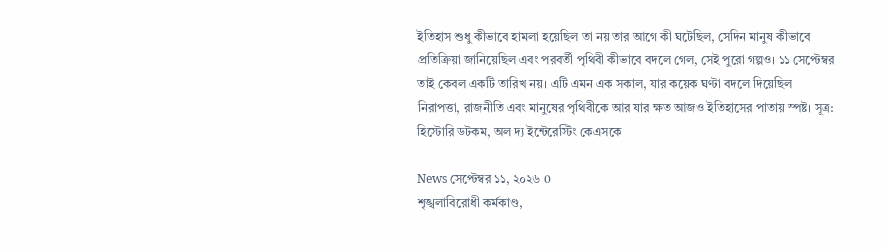ইতিহাস শুধু কীভাবে হামলা হয়েছিল তা নয় তার আগে কী ঘটেছিল, সেদিন মানুষ কীভাবে প্রতিক্রিয়া জানিয়েছিল এবং পরবর্তী পৃথিবী কীভাবে বদলে গেল, সেই পুরো গল্পও। ১১ সেপ্টেম্বর তাই কেবল একটি তারিখ নয়। এটি এমন এক সকাল, যার কয়েক ঘণ্টা বদলে দিয়েছিল নিরাপত্তা, রাজনীতি এবং মানুষের পৃথিবীকে আর যার ক্ষত আজও ইতিহাসের পাতায় স্পষ্ট। সূত্র: হিস্টোরি ডটকম, অল দ্য ইন্টেরেস্টিং কেএসকে

News সেপ্টেম্বর ১১, ২০২৬ 0
শৃঙ্খলাবিরোধী কর্মকাণ্ড,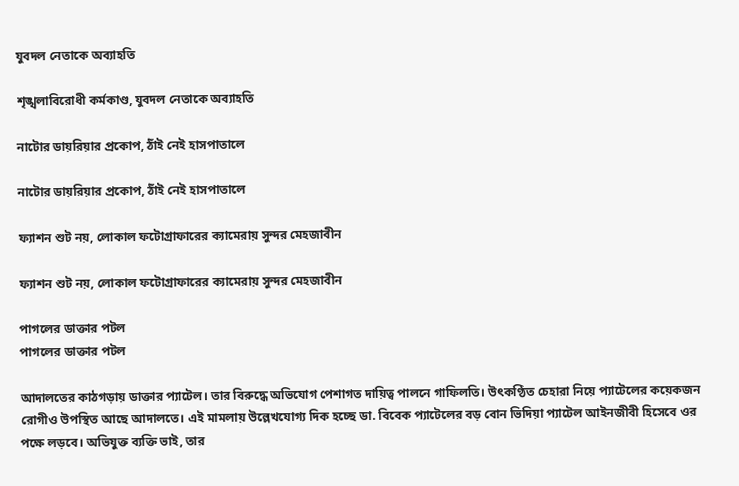যুবদল নেতাকে অব্যাহতি

শৃঙ্খলাবিরোধী কর্মকাণ্ড, যুবদল নেতাকে অব্যাহতি

নাটোর ডায়রিয়ার প্রকোপ, ঠাঁই নেই হাসপাতালে

নাটোর ডায়রিয়ার প্রকোপ, ঠাঁই নেই হাসপাতালে

ফ্যাশন শুট নয়, লোকাল ফটোগ্রাফারের ক্যামেরায় সুন্দর মেহজাবীন

ফ্যাশন শুট নয়, লোকাল ফটোগ্রাফারের ক্যামেরায় সুন্দর মেহজাবীন

পাগলের ডাক্তার পটল
পাগলের ডাক্তার পটল

আদালতের কাঠগড়ায় ডাক্তার প্যাটেল। তার বিরুদ্ধে অভিযোগ পেশাগত দায়িত্ব পালনে গাফিলতি। উৎকণ্ঠিত চেহারা নিয়ে প্যাটেলের কয়েকজন রোগীও উপস্থিত আছে আদালতে। এই মামলায় উল্লেখযোগ্য দিক হচ্ছে ডা. বিবেক প্যাটেলের বড় বোন ভিদিয়া প্যাটেল আইনজীবী হিসেবে ওর পক্ষে লড়বে। অভিযুক্ত ব্যক্তি ভাই, তার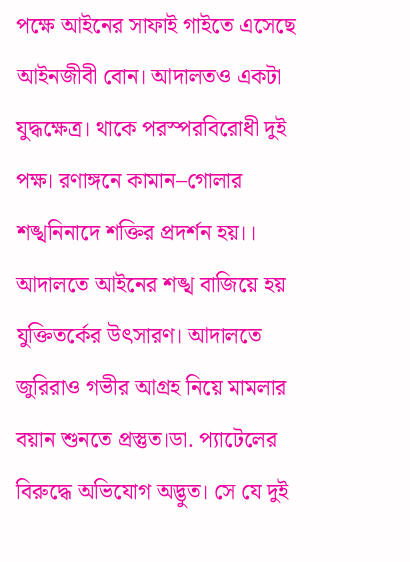পক্ষে আইনের সাফাই গাইতে এসেছে আইনজীবী বোন। আদালতও একটা যুদ্ধক্ষেত্র। থাকে পরস্পরবিরোধী দুই পক্ষ। রণাঙ্গনে কামান–গোলার শঙ্খনিনাদে শক্তির প্রদর্শন হয়।। আদালতে আইনের শঙ্খ বাজিয়ে হয় যুক্তিতর্কের উৎসারণ। আদালতে জুরিরাও গভীর আগ্রহ নিয়ে মামলার বয়ান শুনতে প্রস্তুত।ডা. প্যাটেলের বিরুদ্ধে অভিযোগ অদ্ভুত। সে যে দুই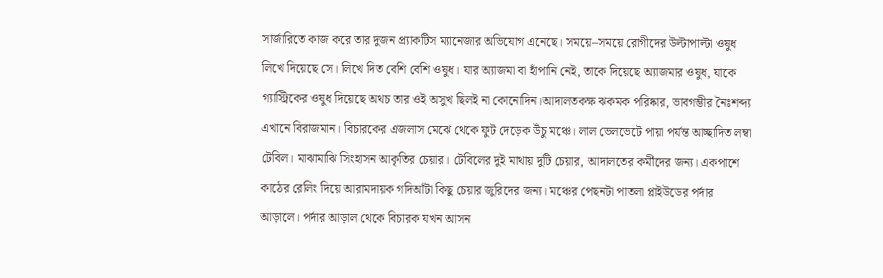সার্জারিতে কাজ করে তার দুজন প্র্যাকটিস ম্যানেজার অভিযোগ এনেছে। সময়ে–সময়ে রোগীদের উল্টাপাল্টা ওষুধ লিখে দিয়েছে সে। লিখে দিত বেশি বেশি ওষুধ। যার অ্যাজমা বা হাঁপানি নেই, তাকে দিয়েছে অ্যাজমার ওষুধ, যাকে গ্যাস্ট্রিকের ওষুধ দিয়েছে অথচ তার ওই অসুখ ছিলই না কোনোদিন।আদালতকক্ষ ঝকমক পরিষ্কার, ভাবগম্ভীর নৈঃশব্দ্য এখানে বিরাজমান। বিচারকের এজলাস মেঝে থেকে ফুট দেড়েক উঁচু মঞ্চে। লাল ভেলভেটে পায়া পর্যন্ত আচ্ছাদিত লম্বা টেবিল। মাঝামাঝি সিংহাসন আকৃতির চেয়ার। টেবিলের দুই মাথায় দুটি চেয়ার, আদালতের কর্মীদের জন্য। একপাশে কাঠের রেলিং দিয়ে আরামদায়ক গদিআঁটা কিছু চেয়ার জুরিদের জন্য। মঞ্চের পেছনটা পাতলা প্লাইউডের পর্দার আড়ালে। পর্দার আড়াল থেকে বিচারক যখন আসন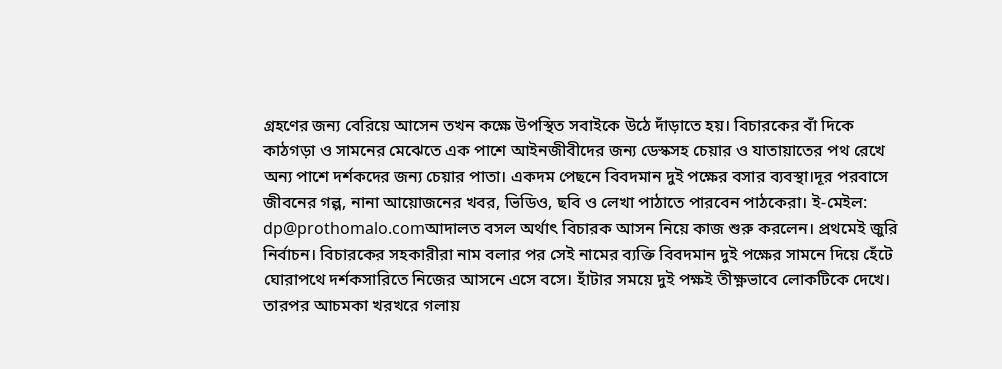গ্রহণের জন্য বেরিয়ে আসেন তখন কক্ষে উপস্থিত সবাইকে উঠে দাঁড়াতে হয়। বিচারকের বাঁ দিকে কাঠগড়া ও সামনের মেঝেতে এক পাশে আইনজীবীদের জন্য ডেস্কসহ চেয়ার ও যাতায়াতের পথ রেখে অন্য পাশে দর্শকদের জন্য চেয়ার পাতা। একদম পেছনে বিবদমান দুই পক্ষের বসার ব্যবস্থা।দূর পরবাসে জীবনের গল্প, নানা আয়োজনের খবর, ভিডিও, ছবি ও লেখা পাঠাতে পারবেন পাঠকেরা। ই-মেইল: dp@prothomalo.comআদালত বসল অর্থাৎ বিচারক আসন নিয়ে কাজ শুরু করলেন। প্রথমেই জুরি নির্বাচন। বিচারকের সহকারীরা নাম বলার পর সেই নামের ব্যক্তি বিবদমান দুই পক্ষের সামনে দিয়ে হেঁটে ঘোরাপথে দর্শকসারিতে নিজের আসনে এসে বসে। হাঁটার সময়ে দুই পক্ষই তীক্ষ্ণভাবে লোকটিকে দেখে। তারপর আচমকা খরখরে গলায়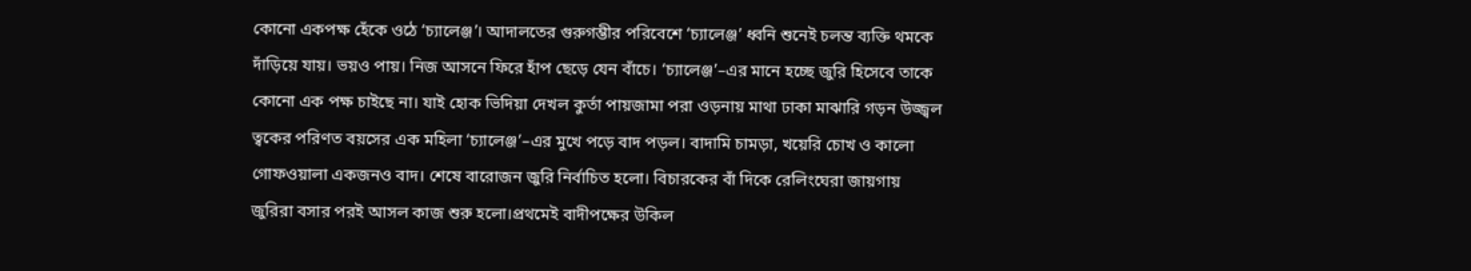কোনো একপক্ষ হেঁকে ওঠে ‘চ্যালেঞ্জ’। আদালতের গুরুগম্ভীর পরিবেশে ‘চ্যালেঞ্জ’ ধ্বনি শুনেই চলন্ত ব্যক্তি থমকে দাঁড়িয়ে যায়। ভয়ও পায়। নিজ আসনে ফিরে হাঁপ ছেড়ে যেন বাঁচে। ‘চ্যালেঞ্জ’–এর মানে হচ্ছে জুরি হিসেবে তাকে কোনো এক পক্ষ চাইছে না। যাই হোক ভিদিয়া দেখল কুর্তা পায়জামা পরা ওড়নায় মাথা ঢাকা মাঝারি গড়ন উজ্জ্বল ত্বকের পরিণত বয়সের এক মহিলা ‘চ্যালেঞ্জ’–এর মুখে পড়ে বাদ পড়ল। বাদামি চামড়া, খয়েরি চোখ ও কালো গোফওয়ালা একজনও বাদ। শেষে বারোজন জুরি নির্বাচিত হলো। বিচারকের বাঁ দিকে রেলিংঘেরা জায়গায় জুরিরা বসার পরই আসল কাজ শুরু হলো।প্রথমেই বাদীপক্ষের উকিল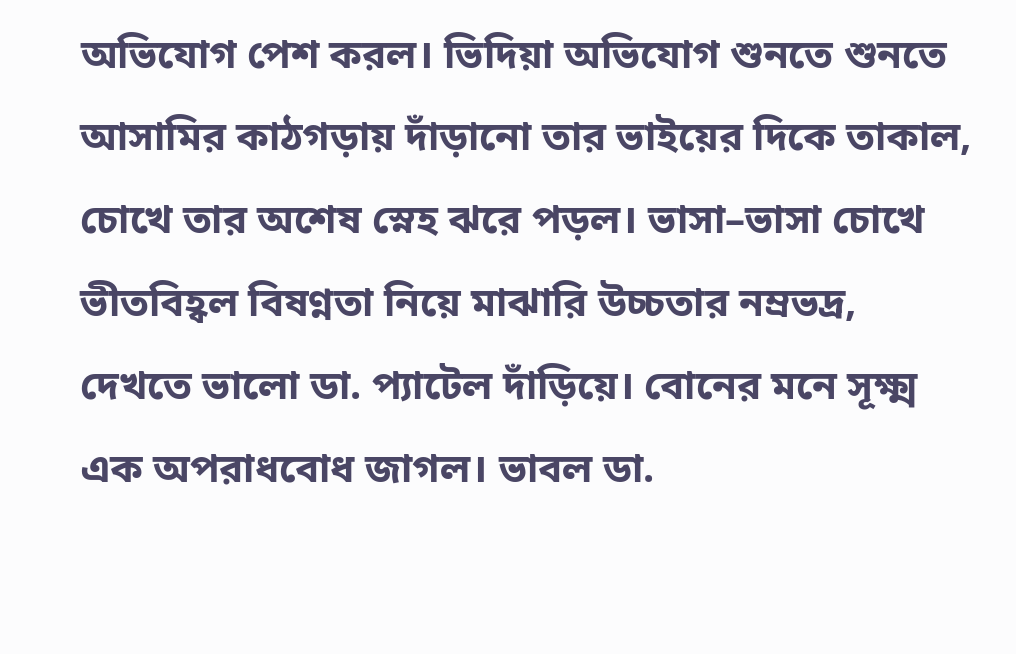অভিযোগ পেশ করল। ভিদিয়া অভিযোগ শুনতে শুনতে আসামির কাঠগড়ায় দাঁড়ানো তার ভাইয়ের দিকে তাকাল, চোখে তার অশেষ স্নেহ ঝরে পড়ল। ভাসা–ভাসা চোখে ভীতবিহ্বল বিষণ্নতা নিয়ে মাঝারি উচ্চতার নম্রভদ্র, দেখতে ভালো ডা. প্যাটেল দাঁড়িয়ে। বোনের মনে সূক্ষ্ম এক অপরাধবোধ জাগল। ভাবল ডা.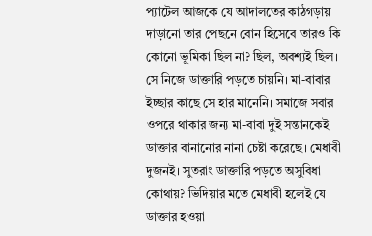প্যাটেল আজকে যে আদালতের কাঠগড়ায় দাড়ানো তার পেছনে বোন হিসেবে তারও কি কোনো ভূমিকা ছিল না? ছিল, অবশ্যই ছিল। সে নিজে ডাক্তারি পড়তে চায়নি। মা-বাবার ইচ্ছার কাছে সে হার মানেনি। সমাজে সবার ওপরে থাকার জন্য মা-বাবা দুই সন্তানকেই ডাক্তার বানানোর নানা চেষ্টা করেছে। মেধাবী দুজনই। সুতরাং ডাক্তারি পড়তে অসুবিধা কোথায়? ভিদিয়ার মতে মেধাবী হলেই যে ডাক্তার হওয়া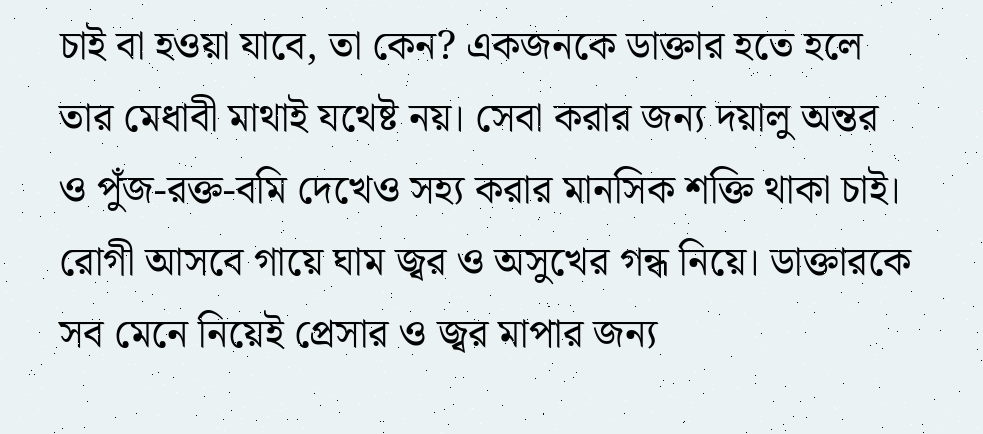চাই বা হওয়া যাবে, তা কেন? একজনকে ডাক্তার হতে হলে তার মেধাবী মাথাই যথেষ্ট নয়। সেবা করার জন্য দয়ালু অন্তর ও পুঁজ-রক্ত-বমি দেখেও সহ্য করার মানসিক শক্তি থাকা চাই। রোগী আসবে গায়ে ঘাম জ্বর ও অসুখের গন্ধ নিয়ে। ডাক্তারকে সব মেনে নিয়েই প্রেসার ও জ্বর মাপার জন্য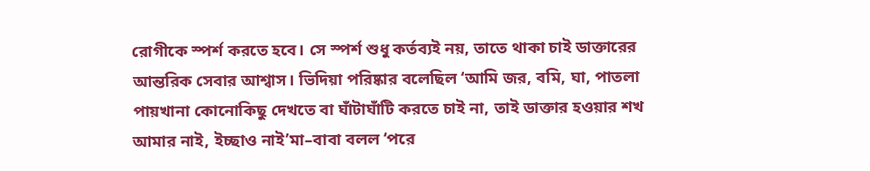রোগীকে স্পর্শ করতে হবে। সে স্পর্শ শুধু কর্তব্যই নয়, তাতে থাকা চাই ডাক্তারের আন্তরিক সেবার আশ্বাস। ভিদিয়া পরিষ্কার বলেছিল ‘আমি জর, বমি, ঘা, পাতলা পায়খানা কোনোকিছু দেখতে বা ঘাঁটাঘাঁটি করতে চাই না, তাই ডাক্তার হওয়ার শখ আমার নাই, ইচ্ছাও নাই’মা–বাবা বলল ‘পরে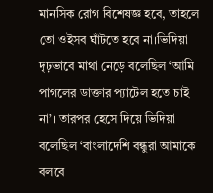মানসিক রোগ বিশেষজ্ঞ হবে, তাহলে তো ওইসব ঘাঁটতে হবে না।ভিদিয়া দৃঢ়ভাবে মাথা নেড়ে বলেছিল ‘আমি পাগলের ডাক্তার প্যাটেল হতে চাই না’। তারপর হেসে দিয়ে ভিদিয়া বলেছিল ‘বাংলাদেশি বন্ধুরা আমাকে বলবে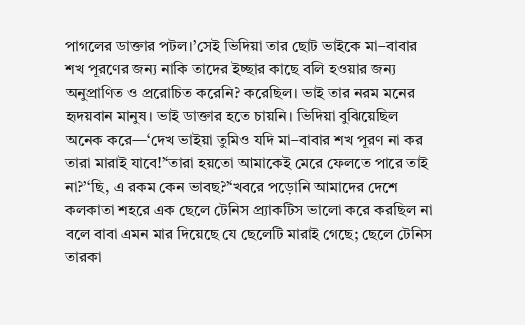পাগলের ডাক্তার পটল।’সেই ভিদিয়া তার ছোট ভাইকে মা–বাবার শখ পূরণের জন্য নাকি তাদের ইচ্ছার কাছে বলি হওয়ার জন্য অনুপ্রাণিত ও প্ররোচিত করেনি? করেছিল। ভাই তার নরম মনের হৃদয়বান মানুষ। ভাই ডাক্তার হতে চায়নি। ভিদিয়া বুঝিয়েছিল অনেক করে—‘দেখ ভাইয়া তুমিও যদি মা–বাবার শখ পূরণ না কর তারা মারাই যাবে!’‘তারা হয়তো আমাকেই মেরে ফেলতে পারে তাই না?’‘ছি, এ রকম কেন ভাবছ?’‘খবরে পড়োনি আমাদের দেশে কলকাতা শহরে এক ছেলে টেনিস প্র্যাকটিস ভালো করে করছিল না বলে বাবা এমন মার দিয়েছে যে ছেলেটি মারাই গেছে; ছেলে টেনিস তারকা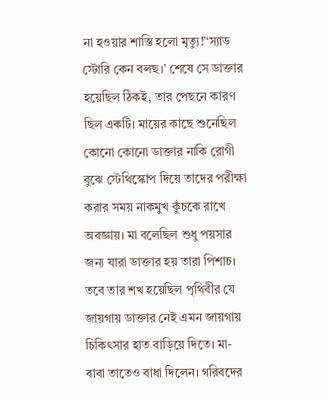না হওয়ার শাস্তি হলো মৃত্যু!’‘স্যাড স্টোরি কেন বলছ।’ শেষে সে ডাক্তার হয়েছিল ঠিকই, তার পেছনে কারণ ছিল একটি। মায়ের কাছে শুনেছিল কোনো কোনো ডাক্তার নাকি রোগী বুঝে স্টেথিস্কোপ দিয়ে তাদের পরীক্ষা করার সময় নাকমুখ কুঁচকে রাখে অবজ্ঞায়। মা বলেছিল শুধু পয়সার জন্য যারা ডাক্তার হয় তারা পিশাচ। তবে তার শখ হয়েছিল পৃথিবীর যে জায়গায় ডাক্তার নেই এমন জায়গায় চিকিৎসার হাত বাড়িয়ে দিতে। মা-বাবা তাতেও বাধা দিলেন। গরিবদের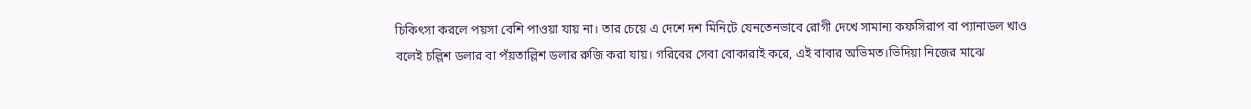চিকিৎসা করলে পয়সা বেশি পাওয়া যায় না। তার চেয়ে এ দেশে দশ মিনিটে যেনতেনভাবে রোগী দেখে সামান্য কফসিরাপ বা প্যানাডল খাও বলেই চল্লিশ ডলার বা পঁয়তাল্লিশ ডলার রুজি করা যায়। গরিবের সেবা বোকারাই করে, এই বাবার অভিমত।ভিদিয়া নিজের মাঝে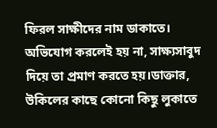ফিরল সাক্ষীদের নাম ডাকাতে। অভিযোগ করলেই হয় না, সাক্ষ্যসাবুদ দিয়ে তা প্রমাণ করতে হয়।ডাক্তার, উকিলের কাছে কোনো কিছু লুকাতে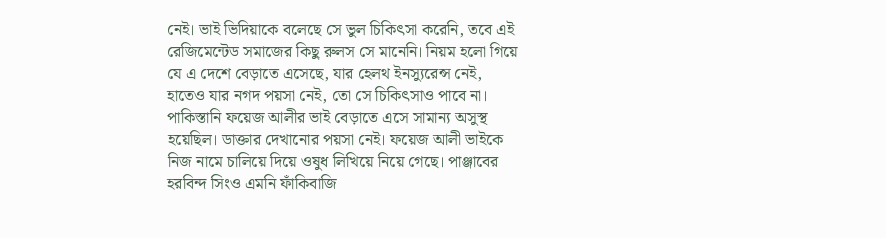নেই। ভাই ভিদিয়াকে বলেছে সে ভুল চিকিৎসা করেনি, তবে এই রেজিমেন্টেড সমাজের কিছু রুলস সে মানেনি। নিয়ম হলো গিয়ে যে এ দেশে বেড়াতে এসেছে, যার হেলথ ইনস্যুরেন্স নেই, হাতেও যার নগদ পয়সা নেই, তো সে চিকিৎসাও পাবে না। পাকিস্তানি ফয়েজ আলীর ভাই বেড়াতে এসে সামান্য অসুস্থ হয়েছিল। ডাক্তার দেখানোর পয়সা নেই। ফয়েজ আলী ভাইকে নিজ নামে চালিয়ে দিয়ে ওষুধ লিখিয়ে নিয়ে গেছে। পাঞ্জাবের হরবিন্দ সিংও এমনি ফাঁকিবাজি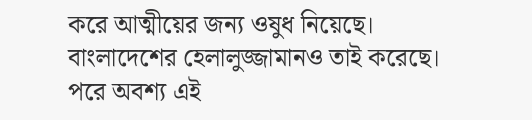করে আত্মীয়ের জন্য ওষুধ নিয়েছে। বাংলাদেশের হেলালুজ্জামানও তাই করেছে। পরে অবশ্য এই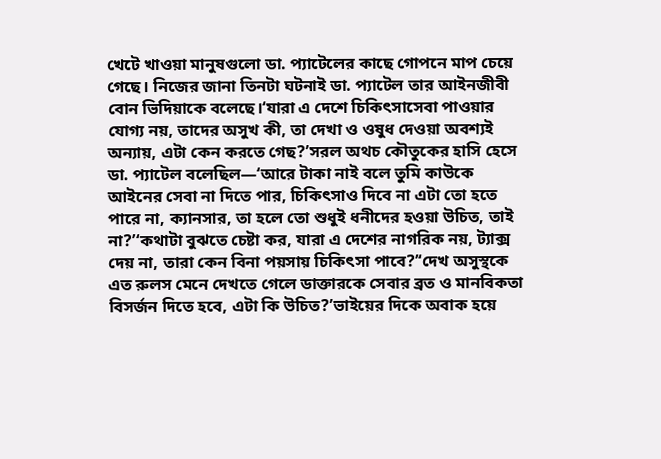খেটে খাওয়া মানুষগুলো ডা. প্যাটেলের কাছে গোপনে মাপ চেয়ে গেছে। নিজের জানা তিনটা ঘটনাই ডা. প্যাটেল তার আইনজীবী বোন ভিদিয়াকে বলেছে।‘যারা এ দেশে চিকিৎসাসেবা পাওয়ার যোগ্য নয়, তাদের অসুখ কী, তা দেখা ও ওষুধ দেওয়া অবশ্যই অন্যায়, এটা কেন করতে গেছ?’সরল অথচ কৌতুকের হাসি হেসে ডা. প্যাটেল বলেছিল—‘আরে টাকা নাই বলে তুমি কাউকে আইনের সেবা না দিতে পার, চিকিৎসাও দিবে না এটা তো হতে পারে না, ক্যানসার, তা হলে তো শুধুই ধনীদের হওয়া উচিত, তাই না?’‘কথাটা বুঝতে চেষ্টা কর, যারা এ দেশের নাগরিক নয়, ট্যাক্স দেয় না, তারা কেন বিনা পয়সায় চিকিৎসা পাবে?’‘দেখ অসুস্থকে এত রুলস মেনে দেখতে গেলে ডাক্তারকে সেবার ব্রত ও মানবিকতা বিসর্জন দিতে হবে, এটা কি উচিত?’ভাইয়ের দিকে অবাক হয়ে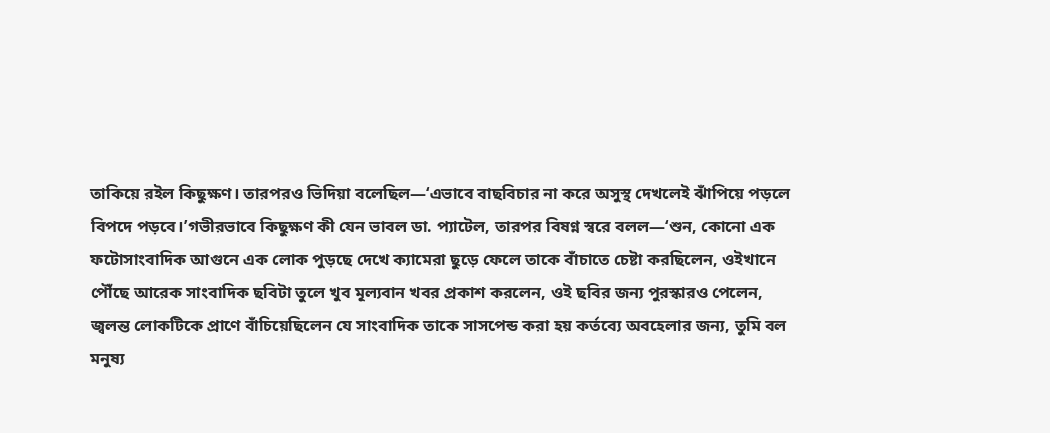তাকিয়ে রইল কিছুক্ষণ। তারপরও ভিদিয়া বলেছিল—‘এভাবে বাছবিচার না করে অসুস্থ দেখলেই ঝাঁপিয়ে পড়লে বিপদে পড়বে।’গভীরভাবে কিছুক্ষণ কী যেন ভাবল ডা. প্যাটেল, তারপর বিষণ্ন স্বরে বলল—‘শুন, কোনো এক ফটোসাংবাদিক আগুনে এক লোক পুড়ছে দেখে ক্যামেরা ছুড়ে ফেলে তাকে বাঁচাতে চেষ্টা করছিলেন, ওইখানে পৌঁছে আরেক সাংবাদিক ছবিটা তুলে খুব মূল্যবান খবর প্রকাশ করলেন, ওই ছবির জন্য পুরস্কারও পেলেন, জ্বলন্ত লোকটিকে প্রাণে বাঁচিয়েছিলেন যে সাংবাদিক তাকে সাসপেন্ড করা হয় কর্তব্যে অবহেলার জন্য, তুমি বল মনুষ্য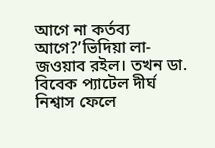আগে না কর্তব্য আগে?’ভিদিয়া লা-জওয়াব রইল। তখন ডা. বিবেক প্যাটেল দীর্ঘ নিশ্বাস ফেলে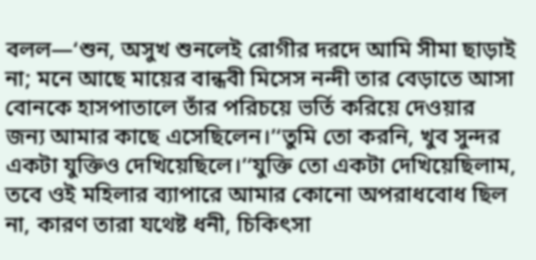বলল—‘শুন, অসুখ শুনলেই রোগীর দরদে আমি সীমা ছাড়াই না; মনে আছে মায়ের বান্ধবী মিসেস নন্দী তার বেড়াতে আসা বোনকে হাসপাতালে তাঁর পরিচয়ে ভর্তি করিয়ে দেওয়ার জন্য আমার কাছে এসেছিলেন।’‘তুমি তো করনি, খুব সুন্দর একটা যুক্তিও দেখিয়েছিলে।’‘যুক্তি তো একটা দেখিয়েছিলাম, তবে ওই মহিলার ব্যাপারে আমার কোনো অপরাধবোধ ছিল না, কারণ তারা যথেষ্ট ধনী, চিকিৎসা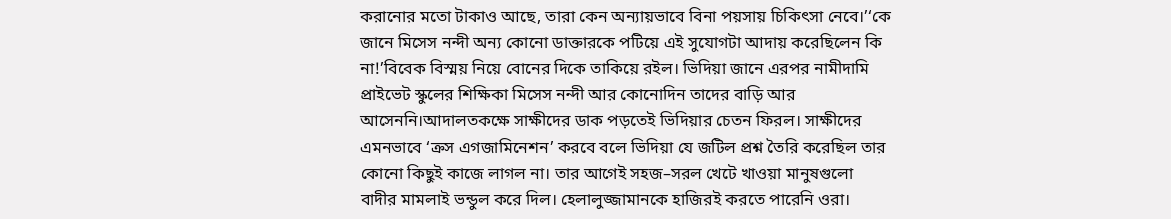করানোর মতো টাকাও আছে, তারা কেন অন্যায়ভাবে বিনা পয়সায় চিকিৎসা নেবে।’‘কে জানে মিসেস নন্দী অন্য কোনো ডাক্তারকে পটিয়ে এই সুযোগটা আদায় করেছিলেন কি না!’বিবেক বিস্ময় নিয়ে বোনের দিকে তাকিয়ে রইল। ভিদিয়া জানে এরপর নামীদামি প্রাইভেট স্কুলের শিক্ষিকা মিসেস নন্দী আর কোনোদিন তাদের বাড়ি আর আসেননি।আদালতকক্ষে সাক্ষীদের ডাক পড়তেই ভিদিয়ার চেতন ফিরল। সাক্ষীদের এমনভাবে ‘ক্রস এগজামিনেশন’ করবে বলে ভিদিয়া যে জটিল প্রশ্ন তৈরি করেছিল তার কোনো কিছুই কাজে লাগল না। তার আগেই সহজ–সরল খেটে খাওয়া মানুষগুলো বাদীর মামলাই ভন্ডুল করে দিল। হেলালুজ্জামানকে হাজিরই করতে পারেনি ওরা।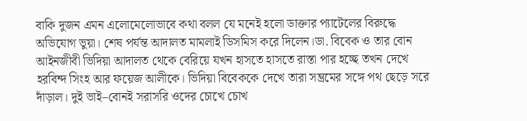বাকি দুজন এমন এলোমেলোভাবে কথা বলল যে মনেই হলো ডাক্তার প্যাটেলের বিরুদ্ধে অভিযোগ ভুয়া। শেষ পর্যন্ত আদালত মামলাই ডিসমিস করে দিলেন।ডা. বিবেক ও তার বোন আইনজীবী ভিদিয়া আদালত থেকে বেরিয়ে যখন হাসতে হাসতে রাস্তা পার হচ্ছে তখন দেখে হরবিন্দ সিংহ আর ফয়েজ আলীকে। ভিদিয়া বিবেককে দেখে তারা সম্ভ্রমের সঙ্গে পথ ছেড়ে সরে দাঁড়াল। দুই ভাই–বোনই সরাসরি ওদের চোখে চোখ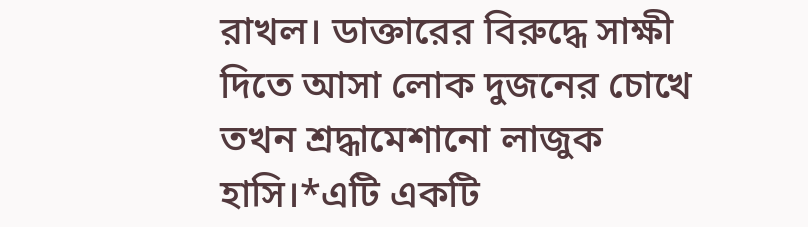রাখল। ডাক্তারের বিরুদ্ধে সাক্ষী দিতে আসা লোক দুজনের চোখে তখন শ্রদ্ধামেশানো লাজুক হাসি।*এটি একটি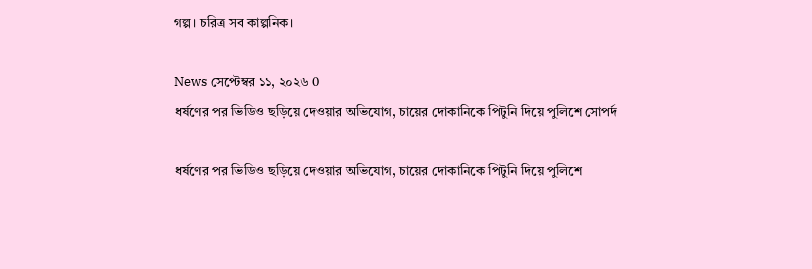গল্প। চরিত্র সব কাল্পনিক।

News সেপ্টেম্বর ১১, ২০২৬ 0
ধর্ষণের পর ভিডিও ছড়িয়ে দেওয়ার অভিযোগ, চায়ের দোকানিকে পিটুনি দিয়ে পুলিশে সোপর্দ

ধর্ষণের পর ভিডিও ছড়িয়ে দেওয়ার অভিযোগ, চায়ের দোকানিকে পিটুনি দিয়ে পুলিশে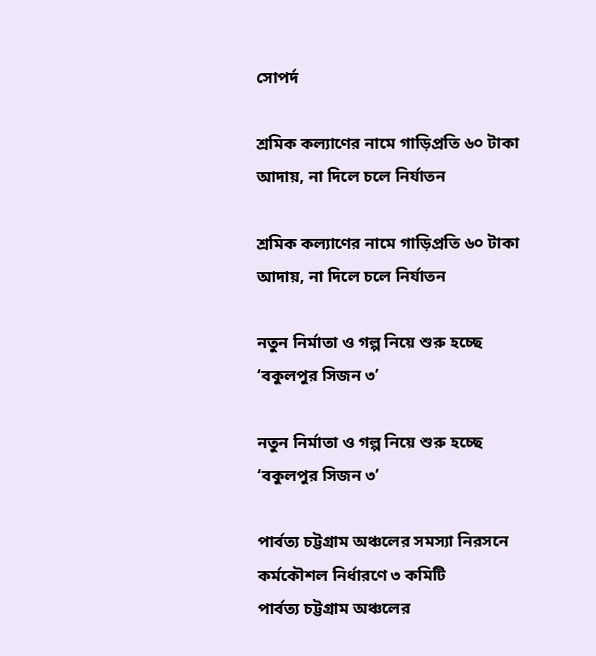সোপর্দ

শ্রমিক কল্যাণের নামে গাড়িপ্রতি ৬০ টাকা আদায়, না দিলে চলে নির্যাতন

শ্রমিক কল্যাণের নামে গাড়িপ্রতি ৬০ টাকা আদায়, না দিলে চলে নির্যাতন

নতুন নির্মাতা ও গল্প নিয়ে শুরু হচ্ছে ‘বকুলপুর সিজন ৩’

নতুন নির্মাতা ও গল্প নিয়ে শুরু হচ্ছে ‘বকুলপুর সিজন ৩’

পার্বত্য চট্টগ্রাম অঞ্চলের সমস্যা নিরসনে কর্মকৌশল নির্ধারণে ৩ কমিটি
পার্বত্য চট্টগ্রাম অঞ্চলের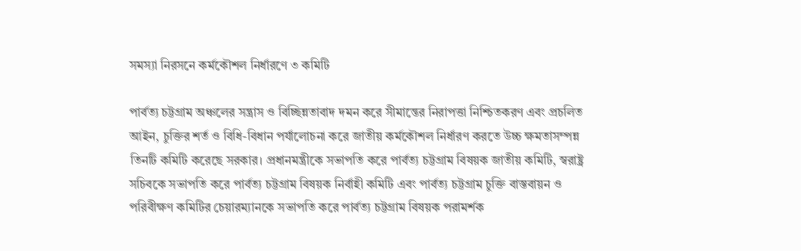সমস্যা নিরসনে কর্মকৌশল নির্ধারণে ৩ কমিটি

পার্বত্য চট্টগ্রাম অঞ্চলের সন্ত্রাস ও বিচ্ছিন্নতাবাদ দমন করে সীমান্তের নিরাপত্তা নিশ্চিতকরণ এবং প্রচলিত আইন, চুক্তির শর্ত ও বিধি-বিধান পর্যালোচনা করে জাতীয় কর্মকৌশল নির্ধারণ করতে উচ্চ ক্ষমতাসম্পন্ন তিনটি কমিটি করেছে সরকার। প্রধানমন্ত্রীকে সভাপতি করে পার্বত্য চট্টগ্রাম বিষয়ক জাতীয় কমিটি, স্বরাষ্ট্র সচিবকে সভাপতি করে পার্বত্য চট্টগ্রাম বিষয়ক নির্বাহী কমিটি এবং পার্বত্য চট্টগ্রাম চুক্তি বাস্তবায়ন ও পরিবীক্ষণ কমিটির চেয়ারম্যানকে সভাপতি করে পার্বত্য চট্টগ্রাম বিষয়ক পরামর্শক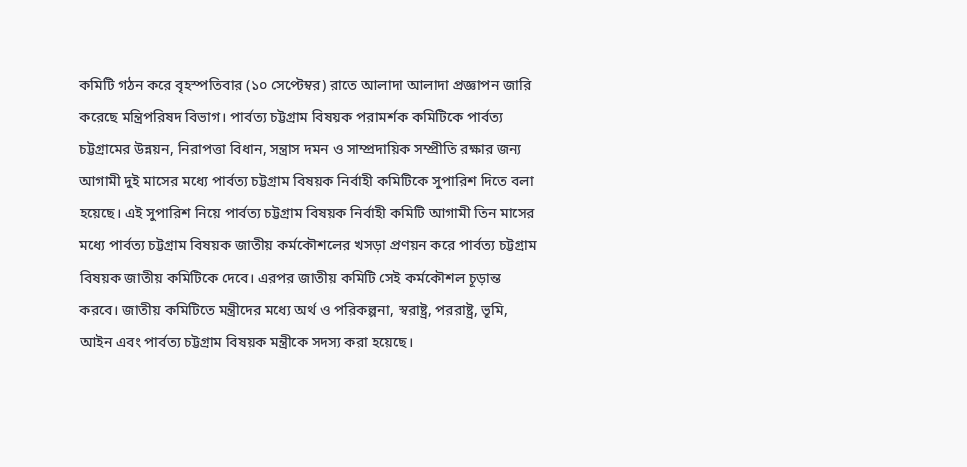কমিটি গঠন করে বৃহস্পতিবার (১০ সেপ্টেম্বর) রাতে আলাদা আলাদা প্রজ্ঞাপন জারি করেছে মন্ত্রিপরিষদ বিভাগ। পার্বত্য চট্টগ্রাম বিষয়ক পরামর্শক কমিটিকে পার্বত্য চট্টগ্রামের উন্নয়ন, নিরাপত্তা বিধান, সন্ত্রাস দমন ও সাম্প্রদায়িক সম্প্রীতি রক্ষার জন্য আগামী দুই মাসের মধ্যে পার্বত্য চট্টগ্রাম বিষয়ক নির্বাহী কমিটিকে সুপারিশ দিতে বলা হয়েছে। এই সুপারিশ নিয়ে পার্বত্য চট্টগ্রাম বিষয়ক নির্বাহী কমিটি আগামী তিন মাসের মধ্যে পার্বত্য চট্টগ্রাম বিষয়ক জাতীয় কর্মকৌশলের খসড়া প্রণয়ন করে পার্বত্য চট্টগ্রাম বিষয়ক জাতীয় কমিটিকে দেবে। এরপর জাতীয় কমিটি সেই কর্মকৌশল চূড়ান্ত করবে। জাতীয় কমিটিতে মন্ত্রীদের মধ্যে অর্থ ও পরিকল্পনা, স্বরাষ্ট্র, পররাষ্ট্র, ভূমি, আইন এবং পার্বত্য চট্টগ্রাম বিষয়ক মন্ত্রীকে সদস্য করা হয়েছে।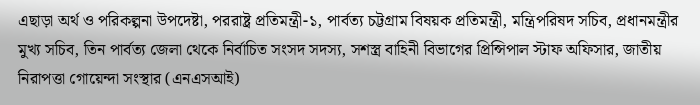এছাড়া অর্থ ও পরিকল্পনা উপদেষ্টা, পররাষ্ট্র প্রতিমন্ত্রী-১, পার্বত্য চট্টগ্রাম বিষয়ক প্রতিমন্ত্রী, মন্ত্রিপরিষদ সচিব, প্রধানমন্ত্রীর মুখ্য সচিব, তিন পার্বত্য জেলা থেকে নির্বাচিত সংসদ সদস্য, সশস্ত্র বাহিনী বিভাগের প্রিন্সিপাল স্টাফ অফিসার, জাতীয় নিরাপত্তা গোয়েন্দা সংস্থার (এনএসআই)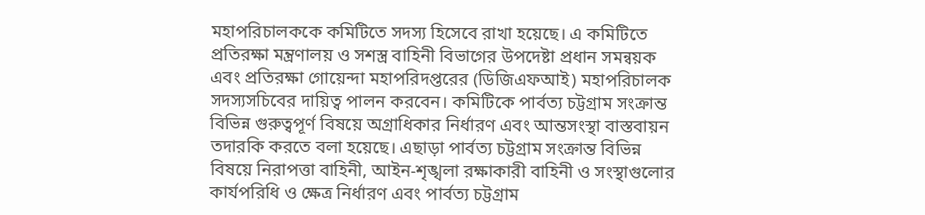মহাপরিচালককে কমিটিতে সদস্য হিসেবে রাখা হয়েছে। এ কমিটিতে প্রতিরক্ষা মন্ত্রণালয় ও সশস্ত্র বাহিনী বিভাগের উপদেষ্টা প্রধান সমন্বয়ক এবং প্রতিরক্ষা গোয়েন্দা মহাপরিদপ্তরের (ডিজিএফআই) মহাপরিচালক সদস্যসচিবের দায়িত্ব পালন করবেন। কমিটিকে পার্বত্য চট্টগ্রাম সংক্রান্ত বিভিন্ন গুরুত্বপূর্ণ বিষয়ে অগ্রাধিকার নির্ধারণ এবং আন্তসংস্থা বাস্তবায়ন তদারকি করতে বলা হয়েছে। এছাড়া পার্বত্য চট্টগ্রাম সংক্রান্ত বিভিন্ন বিষয়ে নিরাপত্তা বাহিনী, আইন-শৃঙ্খলা রক্ষাকারী বাহিনী ও সংস্থাগুলোর কার্যপরিধি ও ক্ষেত্র নির্ধারণ এবং পার্বত্য চট্টগ্রাম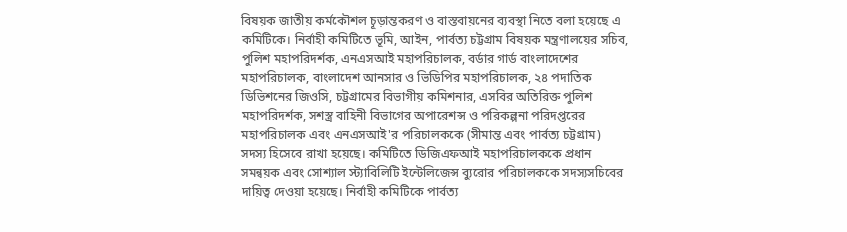বিষয়ক জাতীয় কর্মকৌশল চূড়ান্তকরণ ও বাস্তবায়নের ব্যবস্থা নিতে বলা হয়েছে এ কমিটিকে। নির্বাহী কমিটিতে ভূমি, আইন, পার্বত্য চট্টগ্রাম বিষয়ক মন্ত্রণালয়ের সচিব, পুলিশ মহাপরিদর্শক, এনএসআই মহাপরিচালক, বর্ডার গার্ড বাংলাদেশের মহাপরিচালক, বাংলাদেশ আনসার ও ভিডিপির মহাপরিচালক, ২৪ পদাতিক ডিভিশনের জিওসি, চট্টগ্রামের বিভাগীয় কমিশনার, এসবির অতিরিক্ত পুলিশ মহাপরিদর্শক, সশস্ত্র বাহিনী বিভাগের অপারেশন্স ও পরিকল্পনা পরিদপ্তরের মহাপরিচালক এবং এনএসআই'র পরিচালককে (সীমান্ত এবং পার্বত্য চট্টগ্রাম) সদস্য হিসেবে রাখা হয়েছে। কমিটিতে ডিজিএফআই মহাপরিচালককে প্রধান সমন্বয়ক এবং সোশ্যাল স্ট্যাবিলিটি ইন্টেলিজেন্স ব্যুরোর পরিচালককে সদস্যসচিবের দায়িত্ব দেওয়া হয়েছে। নির্বাহী কমিটিকে পার্বত্য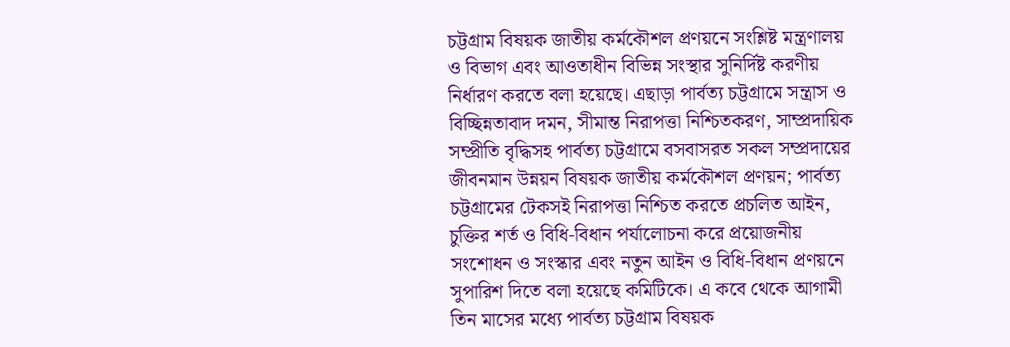চট্টগ্রাম বিষয়ক জাতীয় কর্মকৌশল প্রণয়নে সংশ্লিষ্ট মন্ত্রণালয় ও বিভাগ এবং আওতাধীন বিভিন্ন সংস্থার সুনির্দিষ্ট করণীয় নির্ধারণ করতে বলা হয়েছে। এছাড়া পার্বত্য চট্টগ্রামে সন্ত্রাস ও বিচ্ছিন্নতাবাদ দমন, সীমান্ত নিরাপত্তা নিশ্চিতকরণ, সাম্প্রদায়িক সম্প্রীতি বৃদ্ধিসহ পার্বত্য চট্টগ্রামে বসবাসরত সকল সম্প্রদায়ের জীবনমান উন্নয়ন বিষয়ক জাতীয় কর্মকৌশল প্রণয়ন; পার্বত্য চট্টগ্রামের টেকসই নিরাপত্তা নিশ্চিত করতে প্রচলিত আইন, চুক্তির শর্ত ও বিধি-বিধান পর্যালোচনা করে প্রয়োজনীয় সংশোধন ও সংস্কার এবং নতুন আইন ও বিধি-বিধান প্রণয়নে সুপারিশ দিতে বলা হয়েছে কমিটিকে। এ কবে থেকে আগামী তিন মাসের মধ্যে পার্বত্য চট্টগ্রাম বিষয়ক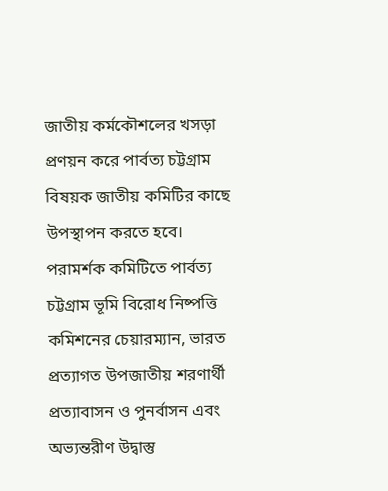জাতীয় কর্মকৌশলের খসড়া প্রণয়ন করে পার্বত্য চট্টগ্রাম বিষয়ক জাতীয় কমিটির কাছে উপস্থাপন করতে হবে। পরামর্শক কমিটিতে পার্বত্য চট্টগ্রাম ভূমি বিরোধ নিষ্পত্তি কমিশনের চেয়ারম্যান, ভারত প্রত্যাগত উপজাতীয় শরণার্থী প্রত্যাবাসন ও পুনর্বাসন এবং অভ্যন্তরীণ উদ্বাস্তু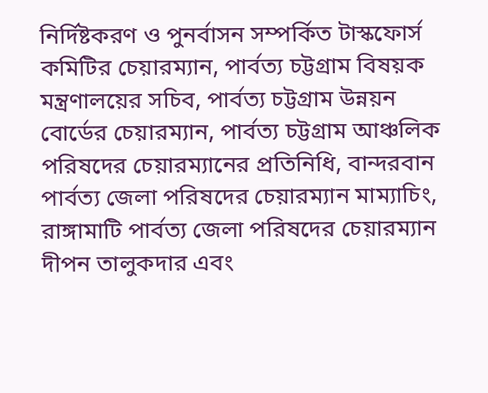নির্দিষ্টকরণ ও পুনর্বাসন সম্পর্কিত টাস্কফোর্স কমিটির চেয়ারম্যান, পার্বত্য চট্টগ্রাম বিষয়ক মন্ত্রণালয়ের সচিব, পার্বত্য চট্টগ্রাম উন্নয়ন বোর্ডের চেয়ারম্যান, পার্বত্য চট্টগ্রাম আঞ্চলিক পরিষদের চেয়ারম্যানের প্রতিনিধি, বান্দরবান পার্বত্য জেলা পরিষদের চেয়ারম্যান মাম্যাচিং, রাঙ্গামাটি পার্বত্য জেলা পরিষদের চেয়ারম্যান দীপন তালুকদার এবং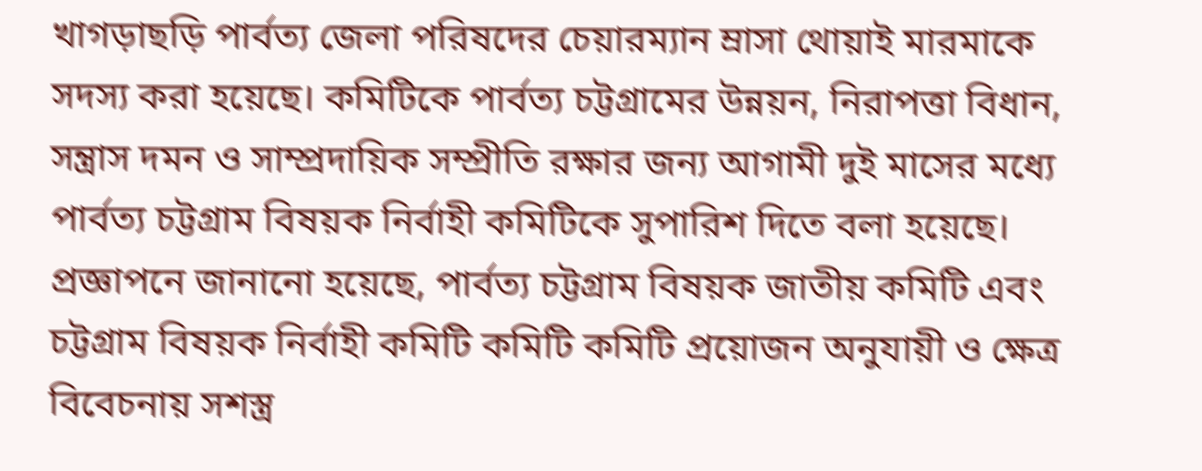খাগড়াছড়ি পার্বত্য জেলা পরিষদের চেয়ারম্যান ম্রাসা থোয়াই মারমাকে সদস্য করা হয়েছে। কমিটিকে পার্বত্য চট্টগ্রামের উন্নয়ন, নিরাপত্তা বিধান, সন্ত্রাস দমন ও সাম্প্রদায়িক সম্প্রীতি রক্ষার জন্য আগামী দুই মাসের মধ্যে পার্বত্য চট্টগ্রাম বিষয়ক নির্বাহী কমিটিকে সুপারিশ দিতে বলা হয়েছে। প্রজ্ঞাপনে জানানো হয়েছে, পার্বত্য চট্টগ্রাম বিষয়ক জাতীয় কমিটি এবং চট্টগ্রাম বিষয়ক নির্বাহী কমিটি কমিটি কমিটি প্রয়োজন অনুযায়ী ও ক্ষেত্র বিবেচনায় সশস্ত্র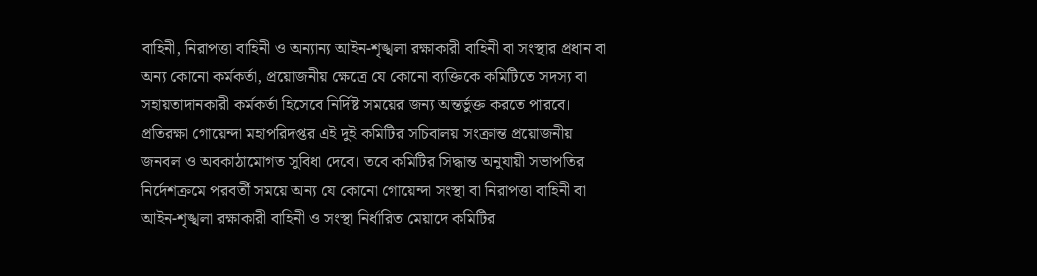বাহিনী, নিরাপত্তা বাহিনী ও অন্যান্য আইন-শৃঙ্খলা রক্ষাকারী বাহিনী বা সংস্থার প্রধান বা অন্য কোনো কর্মকর্তা, প্রয়োজনীয় ক্ষেত্রে যে কোনো ব্যক্তিকে কমিটিতে সদস্য বা সহায়তাদানকারী কর্মকর্তা হিসেবে নির্দিষ্ট সময়ের জন্য অন্তর্ভুক্ত করতে পারবে। প্রতিরক্ষা গোয়েন্দা মহাপরিদপ্তর এই দুই কমিটির সচিবালয় সংক্রান্ত প্রয়োজনীয় জনবল ও অবকাঠামোগত সুবিধা দেবে। তবে কমিটির সিদ্ধান্ত অনুযায়ী সভাপতির নির্দেশক্রমে পরবর্তী সময়ে অন্য যে কোনো গোয়েন্দা সংস্থা বা নিরাপত্তা বাহিনী বা আইন-শৃঙ্খলা রক্ষাকারী বাহিনী ও সংস্থা নির্ধারিত মেয়াদে কমিটির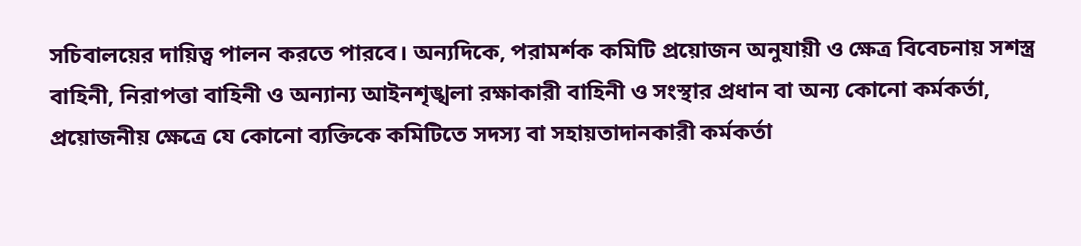সচিবালয়ের দায়িত্ব পালন করতে পারবে। অন্যদিকে, পরামর্শক কমিটি প্রয়োজন অনুযায়ী ও ক্ষেত্র বিবেচনায় সশস্ত্র বাহিনী, নিরাপত্তা বাহিনী ও অন্যান্য আইনশৃঙ্খলা রক্ষাকারী বাহিনী ও সংস্থার প্রধান বা অন্য কোনো কর্মকর্তা, প্রয়োজনীয় ক্ষেত্রে যে কোনো ব্যক্তিকে কমিটিতে সদস্য বা সহায়তাদানকারী কর্মকর্তা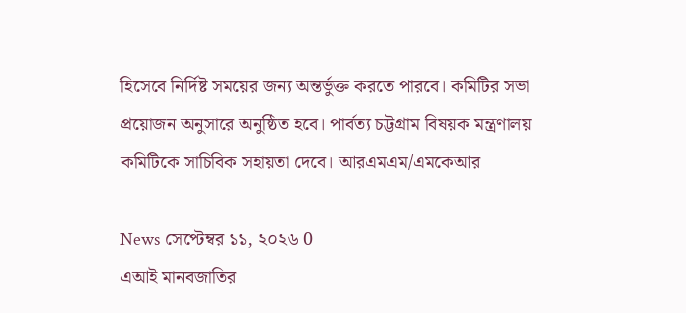হিসেবে নির্দিষ্ট সময়ের জন্য অন্তর্ভুক্ত করতে পারবে। কমিটির সভা প্রয়োজন অনুসারে অনুষ্ঠিত হবে। পার্বত্য চট্টগ্রাম বিষয়ক মন্ত্রণালয় কমিটিকে সাচিবিক সহায়তা দেবে। আরএমএম/এমকেআর

News সেপ্টেম্বর ১১, ২০২৬ 0
এআই মানবজাতির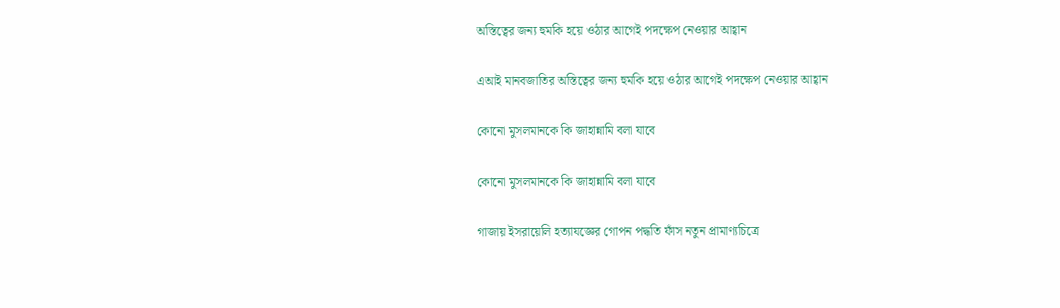অস্তিত্বের জন্য হুমকি হয়ে ওঠার আগেই পদক্ষেপ নেওয়ার আহ্বান

এআই মানবজাতির অস্তিত্বের জন্য হুমকি হয়ে ওঠার আগেই পদক্ষেপ নেওয়ার আহ্বান

কোনো মুসলমানকে কি জাহান্নামি বলা যাবে

কোনো মুসলমানকে কি জাহান্নামি বলা যাবে

গাজায় ইসরায়েলি হত্যাযজ্ঞের গোপন পদ্ধতি ফাঁস নতুন প্রামাণ্যচিত্রে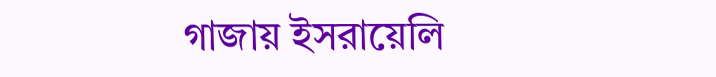গাজায় ইসরায়েলি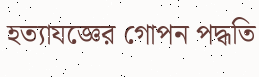হত্যাযজ্ঞের গোপন পদ্ধতি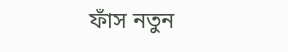ফাঁস নতুন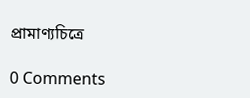প্রামাণ্যচিত্রে

0 Comments